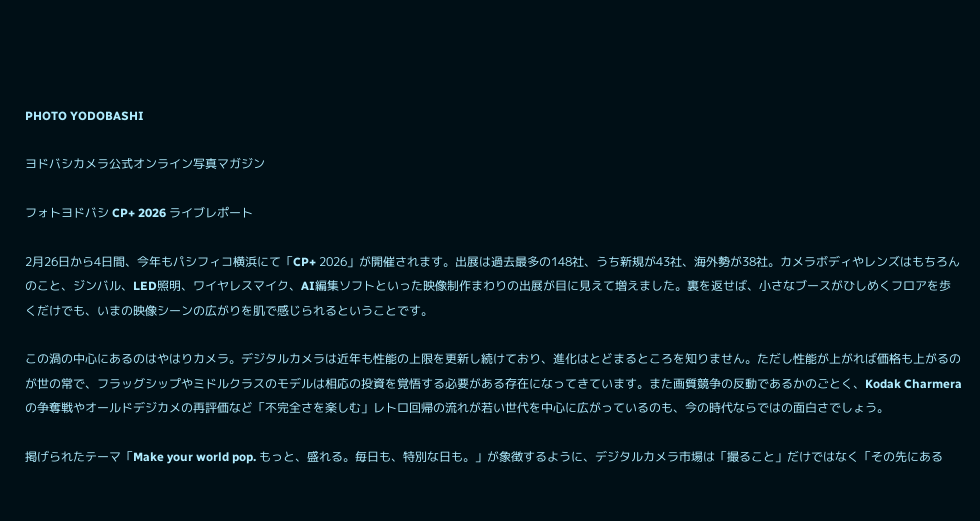PHOTO YODOBASHI

ヨドバシカメラ公式オンライン写真マガジン

フォトヨドバシ CP+ 2026 ライブレポート

2月26日から4日間、今年もパシフィコ横浜にて「CP+ 2026」が開催されます。出展は過去最多の148社、うち新規が43社、海外勢が38社。カメラボディやレンズはもちろんのこと、ジンバル、LED照明、ワイヤレスマイク、AI編集ソフトといった映像制作まわりの出展が目に見えて増えました。裏を返せば、小さなブースがひしめくフロアを歩くだけでも、いまの映像シーンの広がりを肌で感じられるということです。

この渦の中心にあるのはやはりカメラ。デジタルカメラは近年も性能の上限を更新し続けており、進化はとどまるところを知りません。ただし性能が上がれば価格も上がるのが世の常で、フラッグシップやミドルクラスのモデルは相応の投資を覚悟する必要がある存在になってきています。また画質競争の反動であるかのごとく、Kodak Charmeraの争奪戦やオールドデジカメの再評価など「不完全さを楽しむ」レトロ回帰の流れが若い世代を中心に広がっているのも、今の時代ならではの面白さでしょう。

掲げられたテーマ「Make your world pop. もっと、盛れる。毎日も、特別な日も。」が象徴するように、デジタルカメラ市場は「撮ること」だけではなく「その先にある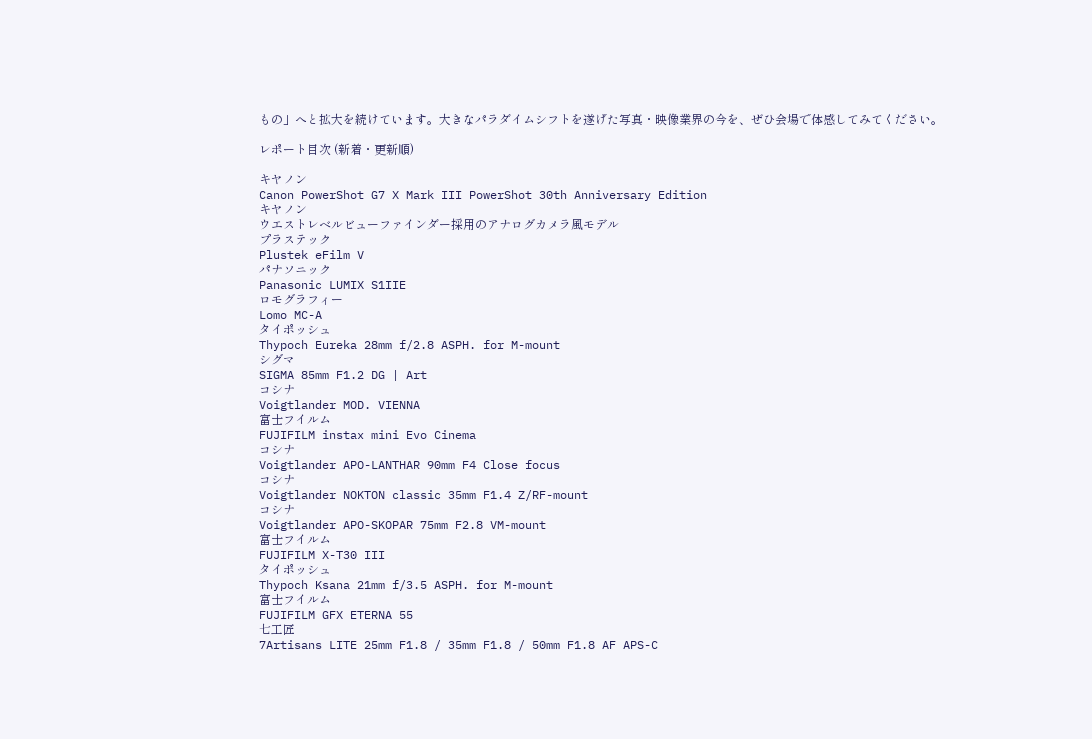もの」へと拡大を続けています。大きなパラダイムシフトを遂げた写真・映像業界の今を、ぜひ会場で体感してみてください。

レポート目次 (新着・更新順)

キヤノン
Canon PowerShot G7 X Mark III PowerShot 30th Anniversary Edition
キヤノン
ウエストレベルビューファインダー採用のアナログカメラ風モデル
プラステック
Plustek eFilm V
パナソニック
Panasonic LUMIX S1IIE
ロモグラフィー
Lomo MC-A
タイポッシュ
Thypoch Eureka 28mm f/2.8 ASPH. for M-mount
シグマ
SIGMA 85mm F1.2 DG | Art
コシナ
Voigtlander MOD. VIENNA
富士フイルム
FUJIFILM instax mini Evo Cinema
コシナ
Voigtlander APO-LANTHAR 90mm F4 Close focus
コシナ
Voigtlander NOKTON classic 35mm F1.4 Z/RF-mount
コシナ
Voigtlander APO-SKOPAR 75mm F2.8 VM-mount
富士フイルム
FUJIFILM X-T30 III
タイポッシュ
Thypoch Ksana 21mm f/3.5 ASPH. for M-mount
富士フイルム
FUJIFILM GFX ETERNA 55
七工匠
7Artisans LITE 25mm F1.8 / 35mm F1.8 / 50mm F1.8 AF APS-C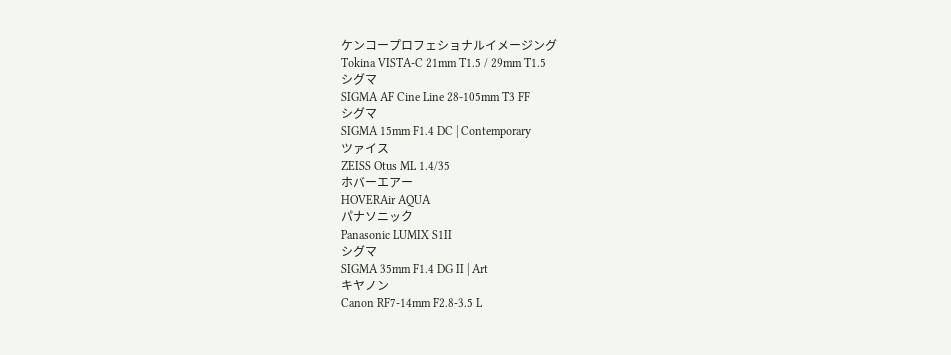ケンコープロフェショナルイメージング
Tokina VISTA-C 21mm T1.5 / 29mm T1.5
シグマ
SIGMA AF Cine Line 28-105mm T3 FF
シグマ
SIGMA 15mm F1.4 DC | Contemporary
ツァイス
ZEISS Otus ML 1.4/35
ホバーエアー
HOVERAir AQUA
パナソニック
Panasonic LUMIX S1II
シグマ
SIGMA 35mm F1.4 DG II | Art
キヤノン
Canon RF7-14mm F2.8-3.5 L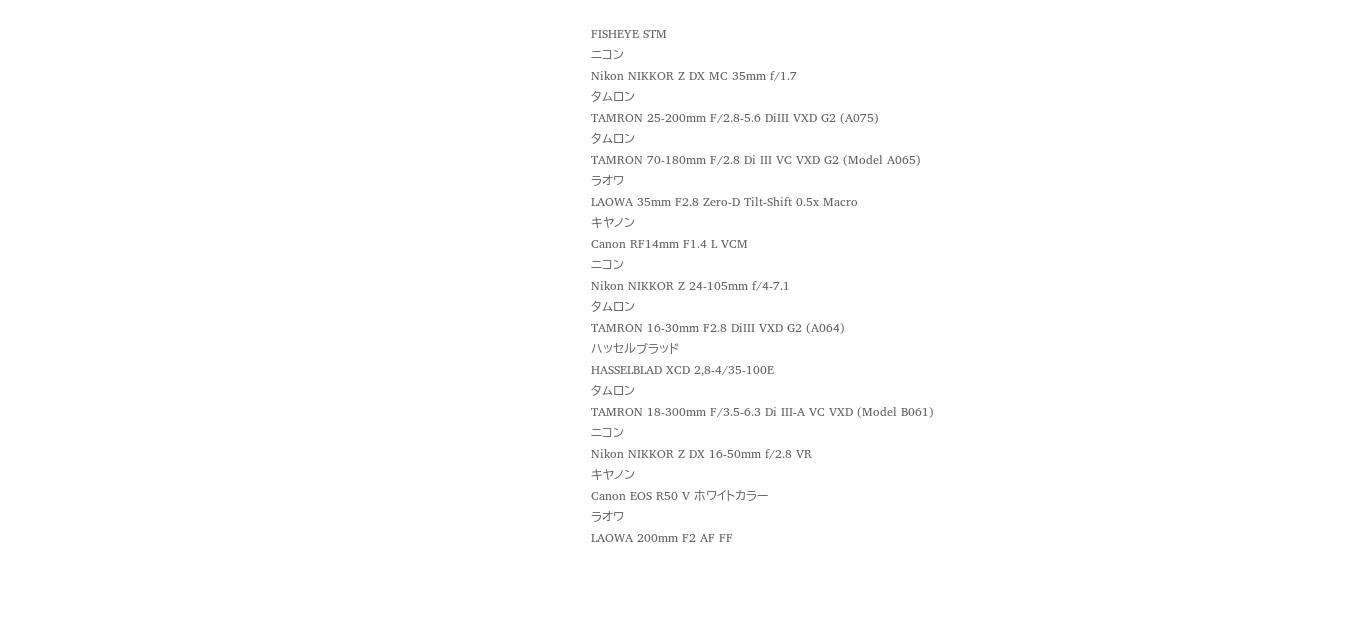FISHEYE STM
ニコン
Nikon NIKKOR Z DX MC 35mm f/1.7
タムロン
TAMRON 25-200mm F/2.8-5.6 DiIII VXD G2 (A075)
タムロン
TAMRON 70-180mm F/2.8 Di III VC VXD G2 (Model A065)
ラオワ
LAOWA 35mm F2.8 Zero-D Tilt-Shift 0.5x Macro
キヤノン
Canon RF14mm F1.4 L VCM
ニコン
Nikon NIKKOR Z 24-105mm f/4-7.1
タムロン
TAMRON 16-30mm F2.8 DiIII VXD G2 (A064)
ハッセルブラッド
HASSELBLAD XCD 2,8-4/35-100E
タムロン
TAMRON 18-300mm F/3.5-6.3 Di III-A VC VXD (Model B061)
ニコン
Nikon NIKKOR Z DX 16-50mm f/2.8 VR
キヤノン
Canon EOS R50 V ホワイトカラー
ラオワ
LAOWA 200mm F2 AF FF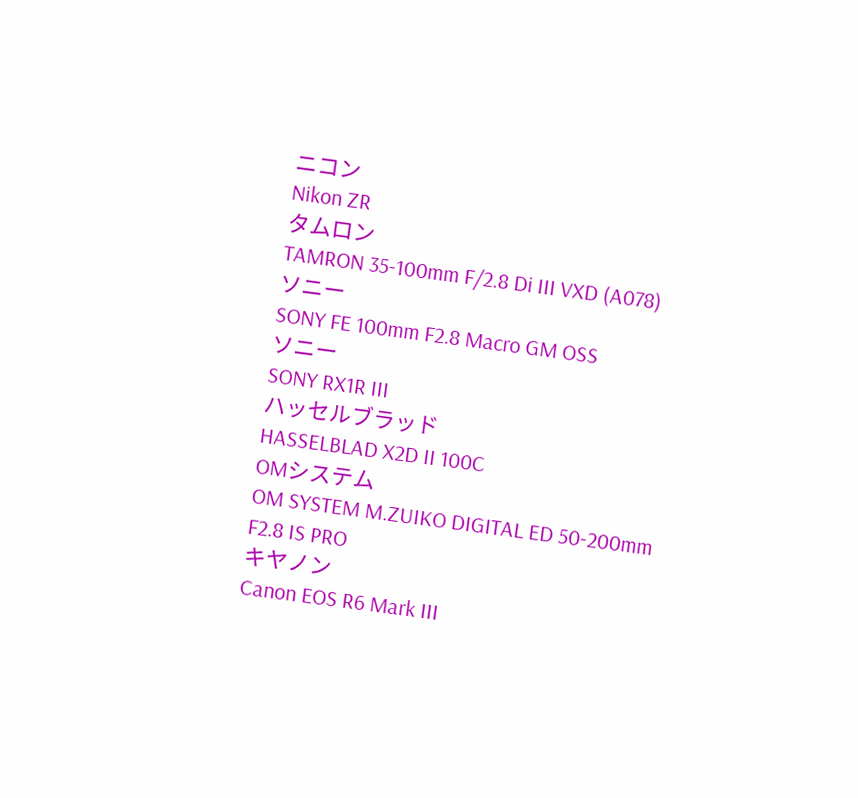ニコン
Nikon ZR
タムロン
TAMRON 35-100mm F/2.8 Di III VXD (A078)
ソニー
SONY FE 100mm F2.8 Macro GM OSS
ソニー
SONY RX1R III
ハッセルブラッド
HASSELBLAD X2D II 100C
OMシステム
OM SYSTEM M.ZUIKO DIGITAL ED 50-200mm F2.8 IS PRO
キヤノン
Canon EOS R6 Mark III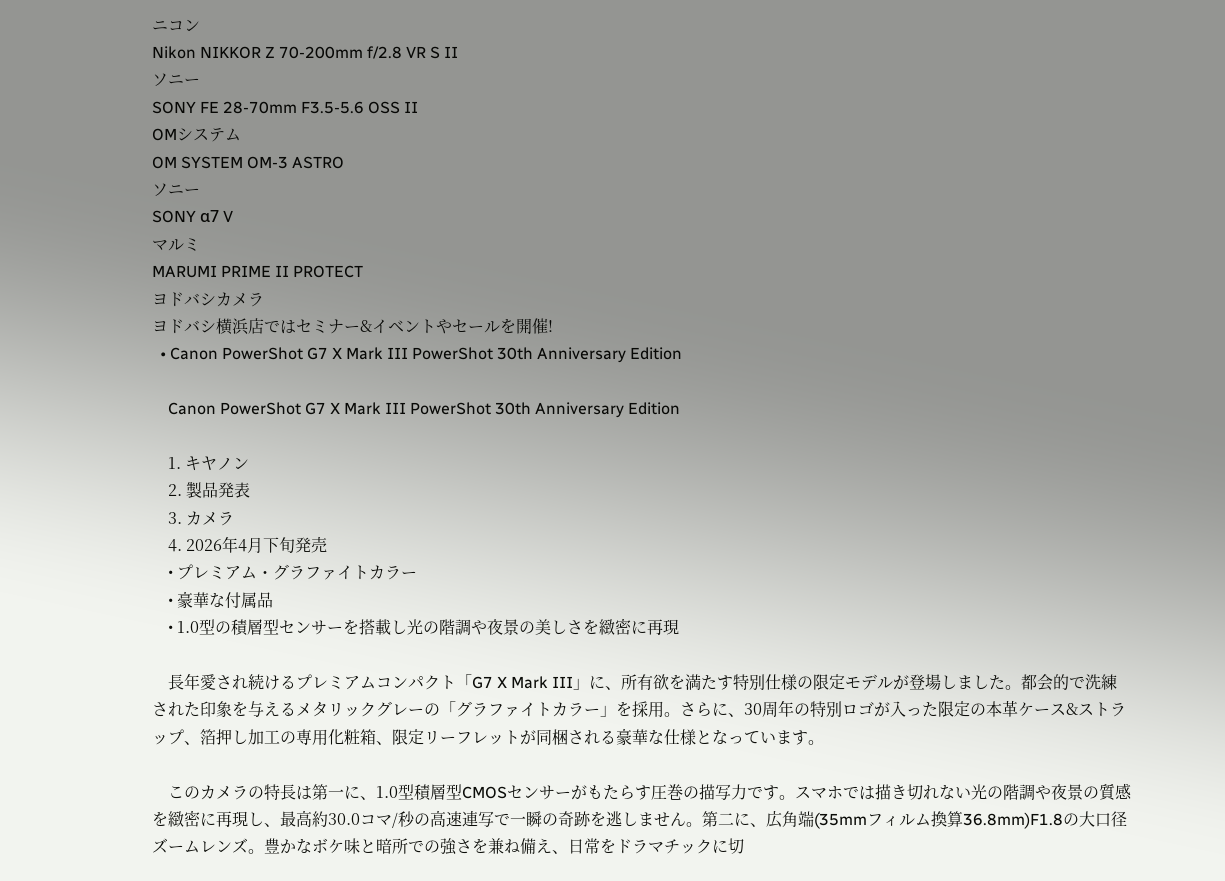ニコン
Nikon NIKKOR Z 70-200mm f/2.8 VR S II
ソニー
SONY FE 28-70mm F3.5-5.6 OSS II
OMシステム
OM SYSTEM OM-3 ASTRO
ソニー
SONY α7 V
マルミ
MARUMI PRIME II PROTECT
ヨドバシカメラ
ヨドバシ横浜店ではセミナー&イベントやセールを開催!
  • Canon PowerShot G7 X Mark III PowerShot 30th Anniversary Edition

    Canon PowerShot G7 X Mark III PowerShot 30th Anniversary Edition

    1. キヤノン
    2. 製品発表
    3. カメラ
    4. 2026年4月下旬発売
    • プレミアム・グラファイトカラー
    • 豪華な付属品
    • 1.0型の積層型センサーを搭載し光の階調や夜景の美しさを緻密に再現

    長年愛され続けるプレミアムコンパクト「G7 X Mark III」に、所有欲を満たす特別仕様の限定モデルが登場しました。都会的で洗練された印象を与えるメタリックグレーの「グラファイトカラー」を採用。さらに、30周年の特別ロゴが入った限定の本革ケース&ストラップ、箔押し加工の専用化粧箱、限定リーフレットが同梱される豪華な仕様となっています。

    このカメラの特長は第一に、1.0型積層型CMOSセンサーがもたらす圧巻の描写力です。スマホでは描き切れない光の階調や夜景の質感を緻密に再現し、最高約30.0コマ/秒の高速連写で一瞬の奇跡を逃しません。第二に、広角端(35mmフィルム換算36.8mm)F1.8の大口径ズームレンズ。豊かなボケ味と暗所での強さを兼ね備え、日常をドラマチックに切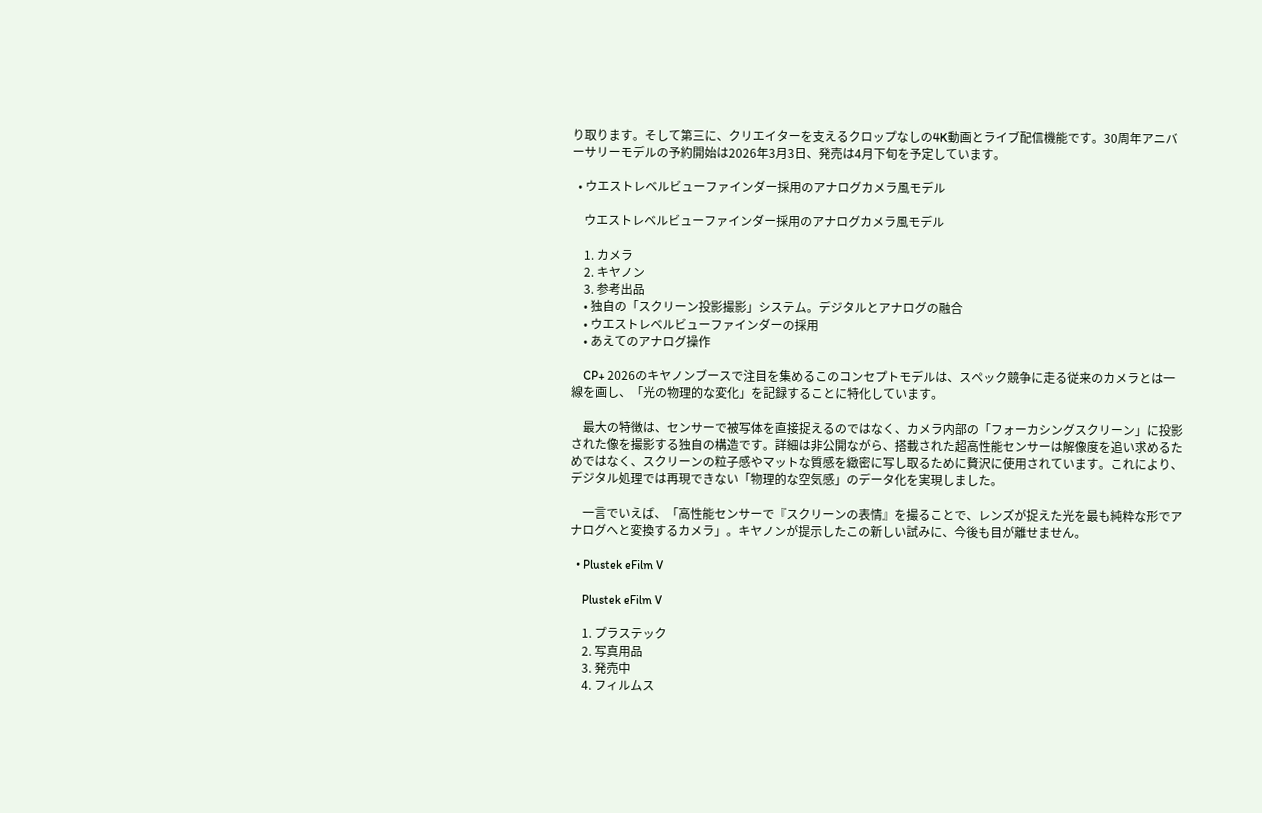り取ります。そして第三に、クリエイターを支えるクロップなしの4K動画とライブ配信機能です。30周年アニバーサリーモデルの予約開始は2026年3月3日、発売は4月下旬を予定しています。

  • ウエストレベルビューファインダー採用のアナログカメラ風モデル

    ウエストレベルビューファインダー採用のアナログカメラ風モデル

    1. カメラ
    2. キヤノン
    3. 参考出品
    • 独自の「スクリーン投影撮影」システム。デジタルとアナログの融合
    • ウエストレベルビューファインダーの採用
    • あえてのアナログ操作

    CP+ 2026のキヤノンブースで注目を集めるこのコンセプトモデルは、スペック競争に走る従来のカメラとは一線を画し、「光の物理的な変化」を記録することに特化しています。

    最大の特徴は、センサーで被写体を直接捉えるのではなく、カメラ内部の「フォーカシングスクリーン」に投影された像を撮影する独自の構造です。詳細は非公開ながら、搭載された超高性能センサーは解像度を追い求めるためではなく、スクリーンの粒子感やマットな質感を緻密に写し取るために贅沢に使用されています。これにより、デジタル処理では再現できない「物理的な空気感」のデータ化を実現しました。

    一言でいえば、「高性能センサーで『スクリーンの表情』を撮ることで、レンズが捉えた光を最も純粋な形でアナログへと変換するカメラ」。キヤノンが提示したこの新しい試みに、今後も目が離せません。

  • Plustek eFilm V

    Plustek eFilm V

    1. プラステック
    2. 写真用品
    3. 発売中
    4. フィルムス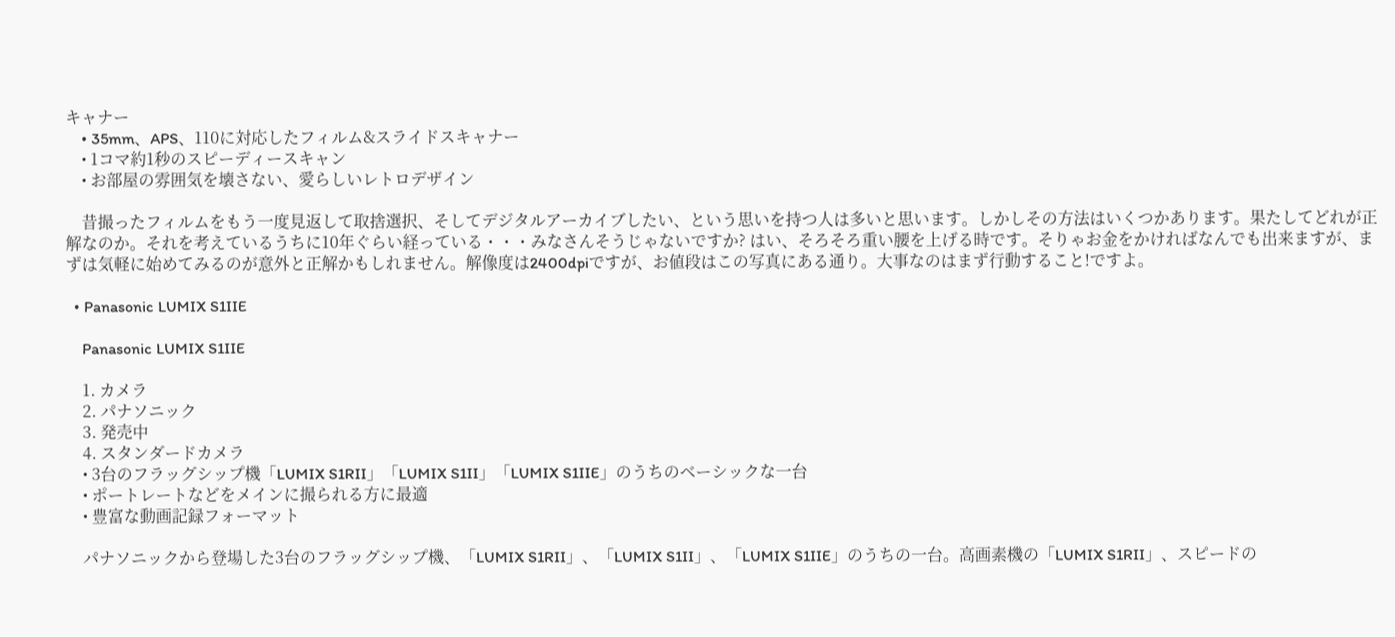キャナー
    • 35mm、APS、110に対応したフィルム&スライドスキャナー
    • 1コマ約1秒のスピーディースキャン
    • お部屋の雰囲気を壊さない、愛らしいレトロデザイン

    昔撮ったフィルムをもう一度見返して取捨選択、そしてデジタルアーカイブしたい、という思いを持つ人は多いと思います。しかしその方法はいくつかあります。果たしてどれが正解なのか。それを考えているうちに10年ぐらい経っている・・・みなさんそうじゃないですか? はい、そろそろ重い腰を上げる時です。そりゃお金をかければなんでも出来ますが、まずは気軽に始めてみるのが意外と正解かもしれません。解像度は2400dpiですが、お値段はこの写真にある通り。大事なのはまず行動すること!ですよ。

  • Panasonic LUMIX S1IIE

    Panasonic LUMIX S1IIE

    1. カメラ
    2. パナソニック
    3. 発売中
    4. スタンダードカメラ
    • 3台のフラッグシップ機「LUMIX S1RII」「LUMIX S1II」「LUMIX S1IIE」のうちのベーシックな一台
    • ポートレートなどをメインに撮られる方に最適
    • 豊富な動画記録フォーマット

    パナソニックから登場した3台のフラッグシップ機、「LUMIX S1RII」、「LUMIX S1II」、「LUMIX S1IIE」のうちの一台。高画素機の「LUMIX S1RII」、スピードの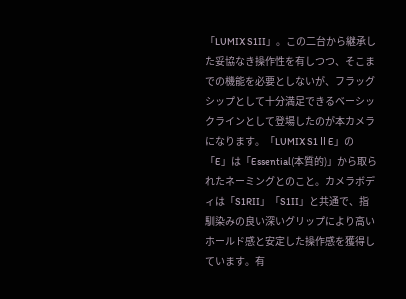「LUMIX S1II」。この二台から継承した妥協なき操作性を有しつつ、そこまでの機能を必要としないが、フラッグシップとして十分満足できるベーシックラインとして登場したのが本カメラになります。「LUMIX S1ⅡE」の「E」は「Essential(本質的)」から取られたネーミングとのこと。カメラボディは「S1RII」「S1II」と共通で、指馴染みの良い深いグリップにより高いホールド感と安定した操作感を獲得しています。有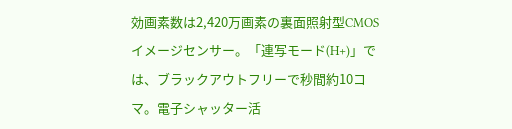効画素数は2,420万画素の裏面照射型CMOSイメージセンサー。「連写モード(H+)」では、ブラックアウトフリーで秒間約10コマ。電子シャッター活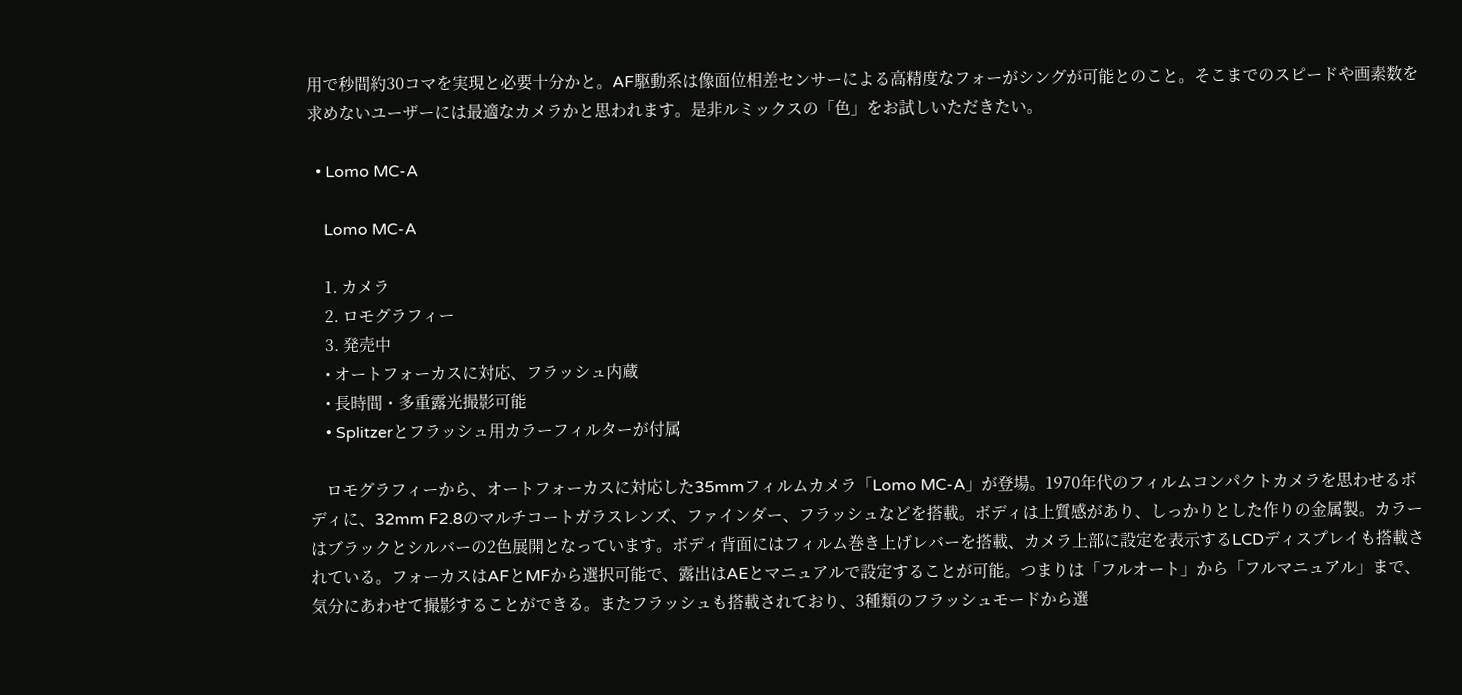用で秒間約30コマを実現と必要十分かと。AF駆動系は像面位相差センサーによる高精度なフォーがシングが可能とのこと。そこまでのスピードや画素数を求めないユーザーには最適なカメラかと思われます。是非ルミックスの「色」をお試しいただきたい。

  • Lomo MC-A

    Lomo MC-A

    1. カメラ
    2. ロモグラフィー
    3. 発売中
    • オートフォーカスに対応、フラッシュ内蔵
    • 長時間・多重露光撮影可能
    • Splitzerとフラッシュ用カラーフィルターが付属

    ロモグラフィーから、オートフォーカスに対応した35mmフィルムカメラ「Lomo MC-A」が登場。1970年代のフィルムコンパクトカメラを思わせるボディに、32mm F2.8のマルチコートガラスレンズ、ファインダー、フラッシュなどを搭載。ボディは上質感があり、しっかりとした作りの金属製。カラーはブラックとシルバーの2色展開となっています。ボディ背面にはフィルム巻き上げレバーを搭載、カメラ上部に設定を表示するLCDディスプレイも搭載されている。フォーカスはAFとMFから選択可能で、露出はAEとマニュアルで設定することが可能。つまりは「フルオート」から「フルマニュアル」まで、気分にあわせて撮影することができる。またフラッシュも搭載されており、3種類のフラッシュモードから選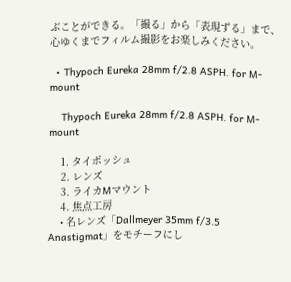ぶことができる。「撮る」から「表現ずる」まで、心ゆくまでフィルム撮影をお楽しみください。

  • Thypoch Eureka 28mm f/2.8 ASPH. for M-mount

    Thypoch Eureka 28mm f/2.8 ASPH. for M-mount

    1. タイポッシュ
    2. レンズ
    3. ライカMマウント
    4. 焦点工房
    • 名レンズ「Dallmeyer 35mm f/3.5 Anastigmat」をモチーフにし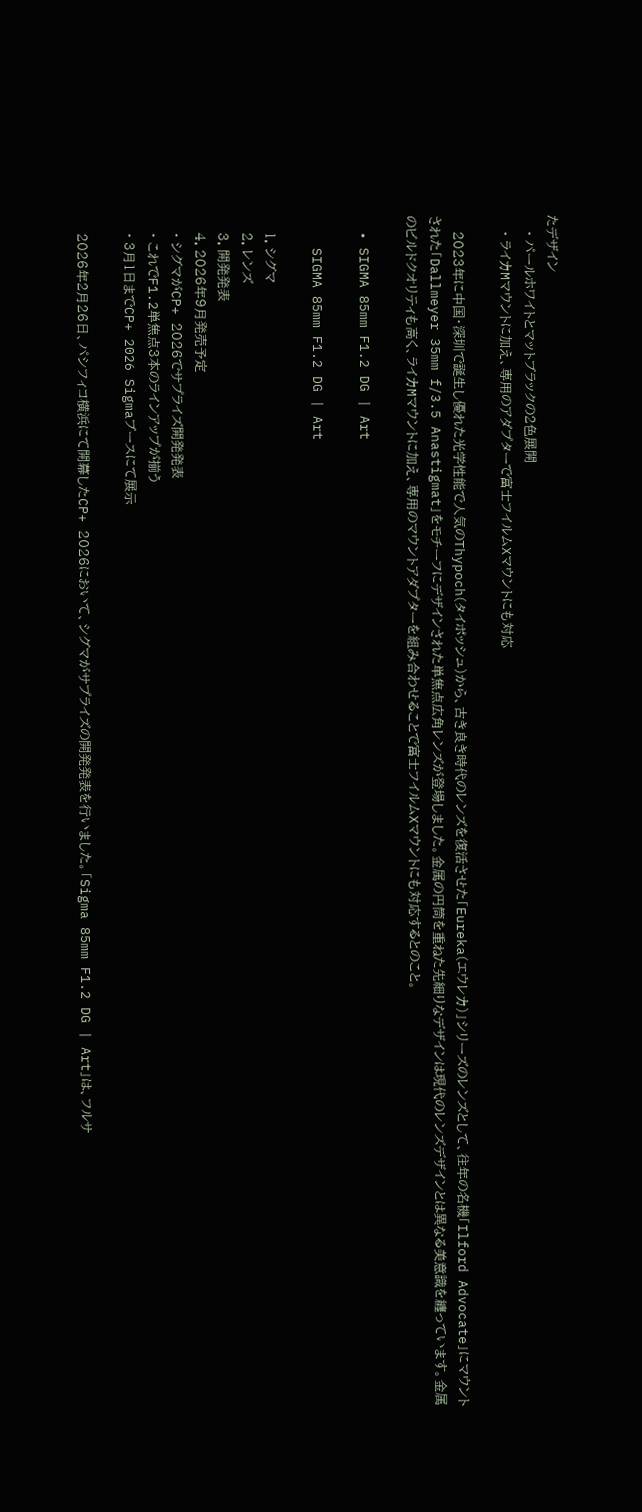たデザイン
    • パールホワイトとマットブラックの2色展開
    • ライカMマウントに加え、専用のアダプターで富士フイルムXマウントにも対応

    2023年に中国・深圳で誕生し優れた光学性能で人気のThypoch(タイポッシュ)から、古き良き時代のレンズを復活させた「Eureka(エウレカ)」シリーズのレンズとして、往年の名機「Ilford Advocate」にマウントされた「Dallmeyer 35mm f/3.5 Anastigmat」をモチーフにデザインされた単焦点広角レンズが登場しました。金属の円筒を重ねた先細りなデザインは現代のレンズデザインとは異なる美意識を纏っています。金属のビルドクオリティも高く、ライカMマウントに加え、専用のマウントアダプターを組み合わせることで富士フイルムXマウントにも対応するとのこと。

  • SIGMA 85mm F1.2 DG | Art

    SIGMA 85mm F1.2 DG | Art

    1. シグマ
    2. レンズ
    3. 開発発表
    4. 2026年9月発売予定
    • シグマがCP+ 2026でサプライズ開発発表
    • これでF1.2単焦点3本のラインアップが揃う
    • 3月1日までCP+ 2026 Sigmaブースにて展示

    2026年2月26日、パシフィコ横浜にて開幕したCP+ 2026において、シグマがサプライズの開発発表を行いました。「Sigma 85mm F1.2 DG | Art」は、フルサ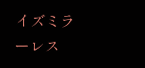イズミラーレス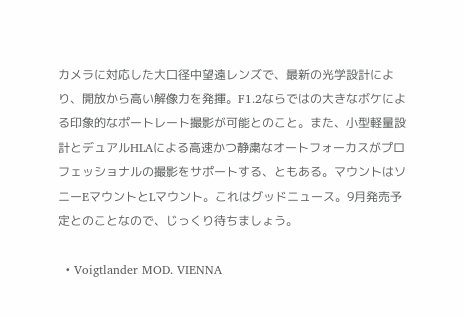カメラに対応した大口径中望遠レンズで、最新の光学設計により、開放から高い解像力を発揮。F1.2ならではの大きなボケによる印象的なポートレート撮影が可能とのこと。また、小型軽量設計とデュアルHLAによる高速かつ静粛なオートフォーカスがプロフェッショナルの撮影をサポートする、ともある。マウントはソニーEマウントとLマウント。これはグッドニュース。9月発売予定とのことなので、じっくり待ちましょう。

  • Voigtlander MOD. VIENNA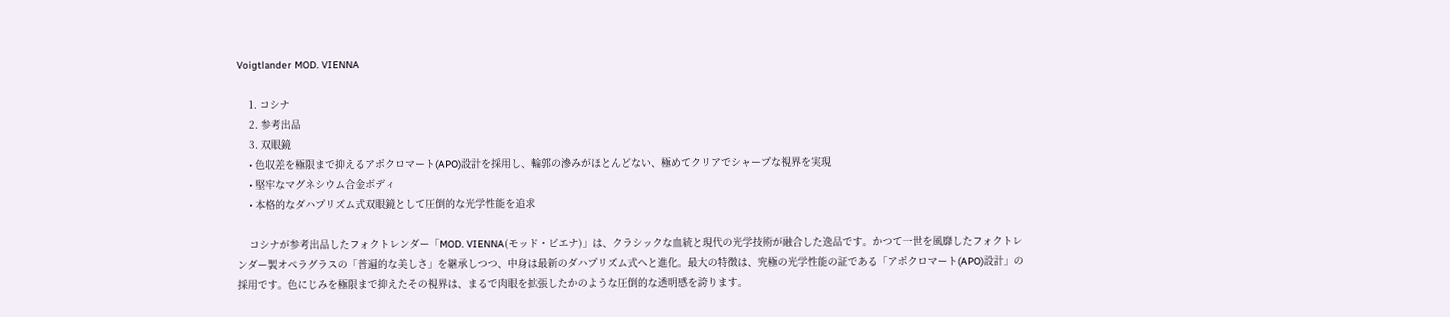Voigtlander MOD. VIENNA

    1. コシナ
    2. 参考出品
    3. 双眼鏡
    • 色収差を極限まで抑えるアポクロマート(APO)設計を採用し、輪郭の滲みがほとんどない、極めてクリアでシャープな視界を実現
    • 堅牢なマグネシウム合金ボディ
    • 本格的なダハプリズム式双眼鏡として圧倒的な光学性能を追求

    コシナが参考出品したフォクトレンダー「MOD. VIENNA(モッド・ビエナ)」は、クラシックな血統と現代の光学技術が融合した逸品です。かつて一世を風靡したフォクトレンダー製オペラグラスの「普遍的な美しさ」を継承しつつ、中身は最新のダハプリズム式へと進化。最大の特徴は、究極の光学性能の証である「アポクロマート(APO)設計」の採用です。色にじみを極限まで抑えたその視界は、まるで肉眼を拡張したかのような圧倒的な透明感を誇ります。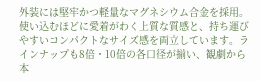外装には堅牢かつ軽量なマグネシウム合金を採用。使い込むほどに愛着がわく上質な質感と、持ち運びやすいコンパクトなサイズ感を両立しています。ラインナップも8倍・10倍の各口径が揃い、観劇から本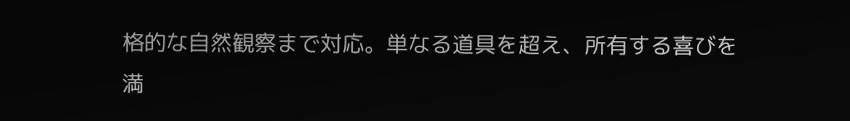格的な自然観察まで対応。単なる道具を超え、所有する喜びを満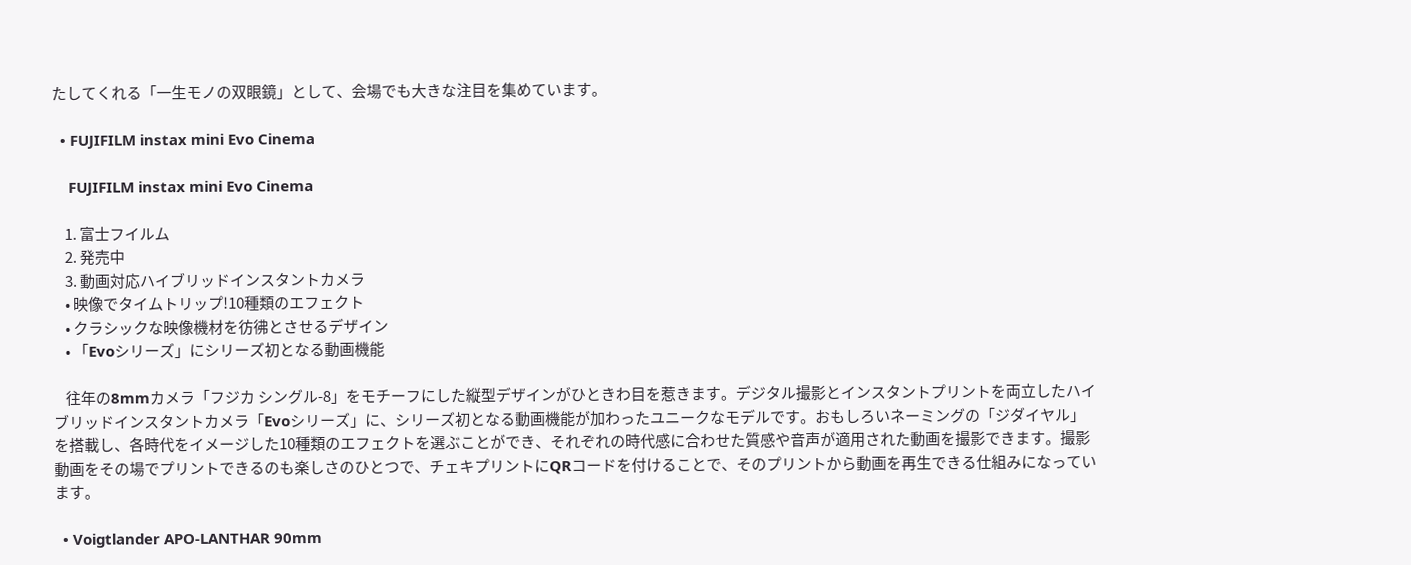たしてくれる「一生モノの双眼鏡」として、会場でも大きな注目を集めています。

  • FUJIFILM instax mini Evo Cinema

    FUJIFILM instax mini Evo Cinema

    1. 富士フイルム
    2. 発売中
    3. 動画対応ハイブリッドインスタントカメラ
    • 映像でタイムトリップ!10種類のエフェクト
    • クラシックな映像機材を彷彿とさせるデザイン
    • 「Evoシリーズ」にシリーズ初となる動画機能

    往年の8mmカメラ「フジカ シングル-8」をモチーフにした縦型デザインがひときわ目を惹きます。デジタル撮影とインスタントプリントを両立したハイブリッドインスタントカメラ「Evoシリーズ」に、シリーズ初となる動画機能が加わったユニークなモデルです。おもしろいネーミングの「ジダイヤル」を搭載し、各時代をイメージした10種類のエフェクトを選ぶことができ、それぞれの時代感に合わせた質感や音声が適用された動画を撮影できます。撮影動画をその場でプリントできるのも楽しさのひとつで、チェキプリントにQRコードを付けることで、そのプリントから動画を再生できる仕組みになっています。

  • Voigtlander APO-LANTHAR 90mm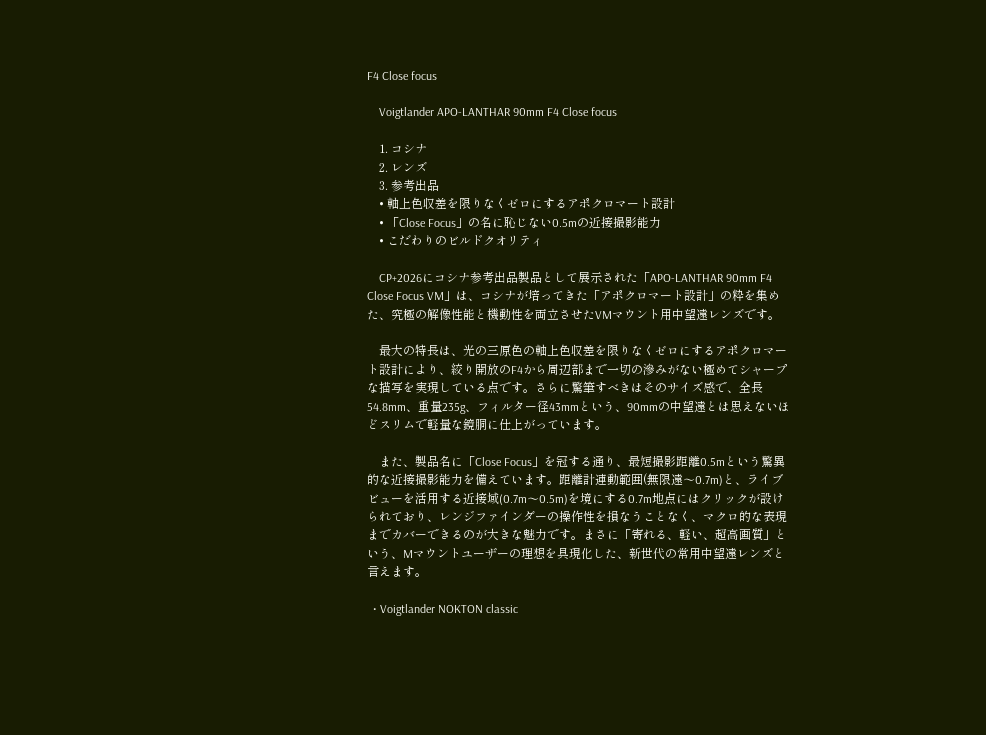F4 Close focus

    Voigtlander APO-LANTHAR 90mm F4 Close focus

    1. コシナ
    2. レンズ
    3. 参考出品
    • 軸上色収差を限りなくゼロにするアポクロマート設計
    • 「Close Focus」の名に恥じない0.5mの近接撮影能力
    • こだわりのビルドクオリティ

    CP+2026にコシナ参考出品製品として展示された「APO-LANTHAR 90mm F4 Close Focus VM」は、コシナが培ってきた「アポクロマート設計」の粋を集めた、究極の解像性能と機動性を両立させたVMマウント用中望遠レンズです。

    最大の特長は、光の三原色の軸上色収差を限りなくゼロにするアポクロマート設計により、絞り開放のF4から周辺部まで一切の滲みがない極めてシャープな描写を実現している点です。さらに驚筆すべきはそのサイズ感で、全長54.8mm、重量235g、フィルター径43mmという、90mmの中望遠とは思えないほどスリムで軽量な鏡胴に仕上がっています。

    また、製品名に「Close Focus」を冠する通り、最短撮影距離0.5mという驚異的な近接撮影能力を備えています。距離計連動範囲(無限遠〜0.7m)と、ライブビューを活用する近接域(0.7m〜0.5m)を境にする0.7m地点にはクリックが設けられており、レンジファインダーの操作性を損なうことなく、マクロ的な表現までカバーできるのが大きな魅力です。まさに「寄れる、軽い、超高画質」という、Mマウントユーザーの理想を具現化した、新世代の常用中望遠レンズと言えます。

  • Voigtlander NOKTON classic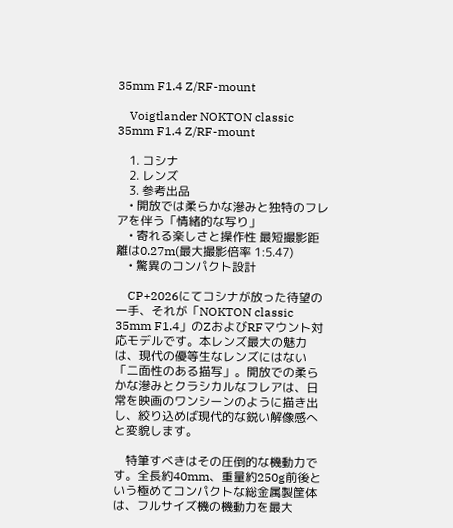35mm F1.4 Z/RF-mount

    Voigtlander NOKTON classic 35mm F1.4 Z/RF-mount

    1. コシナ
    2. レンズ
    3. 参考出品
    • 開放では柔らかな滲みと独特のフレアを伴う「情緒的な写り」
    • 寄れる楽しさと操作性 最短撮影距離は0.27m(最大撮影倍率 1:5.47)
    • 驚異のコンパクト設計

    CP+2026にてコシナが放った待望の一手、それが「NOKTON classic 35mm F1.4」のZおよびRFマウント対応モデルです。本レンズ最大の魅力は、現代の優等生なレンズにはない「二面性のある描写」。開放での柔らかな滲みとクラシカルなフレアは、日常を映画のワンシーンのように描き出し、絞り込めば現代的な鋭い解像感へと変貌します。

    特筆すべきはその圧倒的な機動力です。全長約40mm、重量約250g前後という極めてコンパクトな総金属製筐体は、フルサイズ機の機動力を最大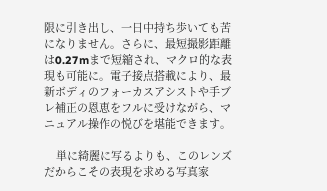限に引き出し、一日中持ち歩いても苦になりません。さらに、最短撮影距離は0.27mまで短縮され、マクロ的な表現も可能に。電子接点搭載により、最新ボディのフォーカスアシストや手ブレ補正の恩恵をフルに受けながら、マニュアル操作の悦びを堪能できます。

    単に綺麗に写るよりも、このレンズだからこその表現を求める写真家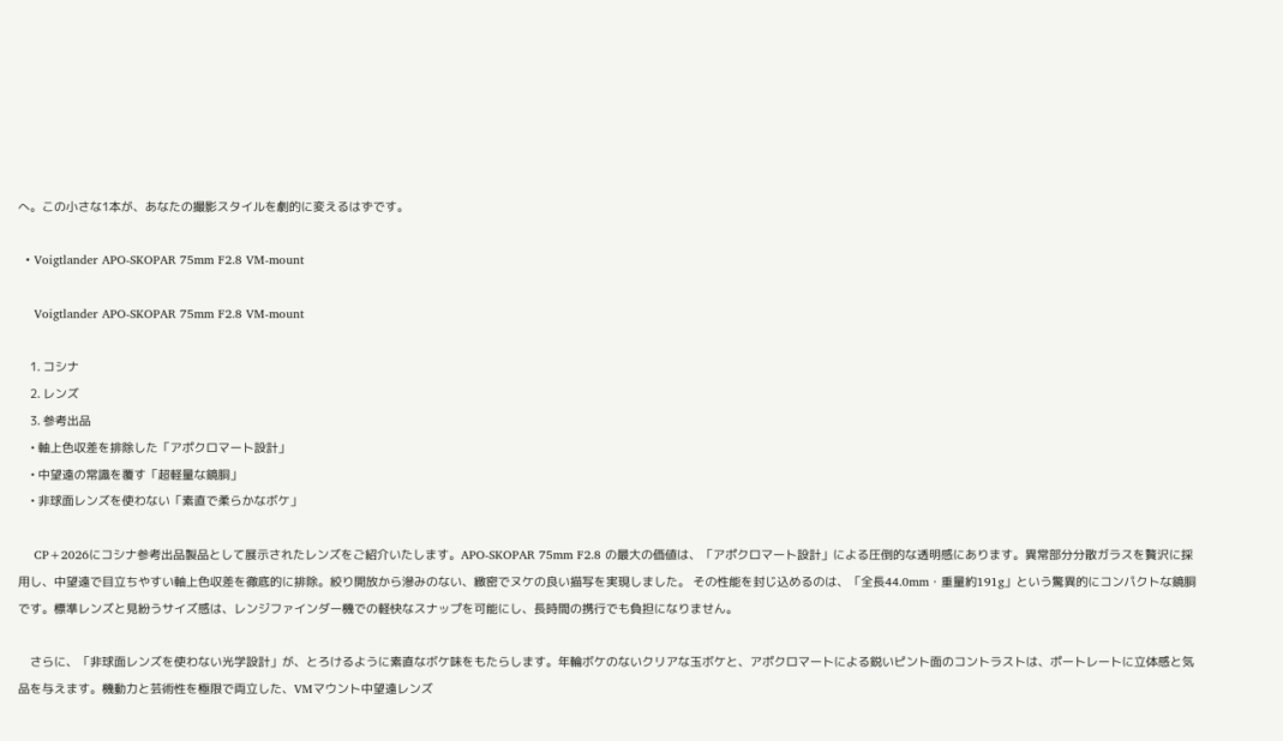へ。この小さな1本が、あなたの撮影スタイルを劇的に変えるはずです。

  • Voigtlander APO-SKOPAR 75mm F2.8 VM-mount

    Voigtlander APO-SKOPAR 75mm F2.8 VM-mount

    1. コシナ
    2. レンズ
    3. 参考出品
    • 軸上色収差を排除した「アポクロマート設計」
    • 中望遠の常識を覆す「超軽量な鏡胴」
    • 非球面レンズを使わない「素直で柔らかなボケ」

    CP+2026にコシナ参考出品製品として展示されたレンズをご紹介いたします。APO-SKOPAR 75mm F2.8 の最大の価値は、「アポクロマート設計」による圧倒的な透明感にあります。異常部分分散ガラスを贅沢に採用し、中望遠で目立ちやすい軸上色収差を徹底的に排除。絞り開放から滲みのない、緻密でヌケの良い描写を実現しました。 その性能を封じ込めるのは、「全長44.0mm・重量約191g」という驚異的にコンパクトな鏡胴です。標準レンズと見紛うサイズ感は、レンジファインダー機での軽快なスナップを可能にし、長時間の携行でも負担になりません。

    さらに、「非球面レンズを使わない光学設計」が、とろけるように素直なボケ味をもたらします。年輪ボケのないクリアな玉ボケと、アポクロマートによる鋭いピント面のコントラストは、ポートレートに立体感と気品を与えます。機動力と芸術性を極限で両立した、VMマウント中望遠レンズ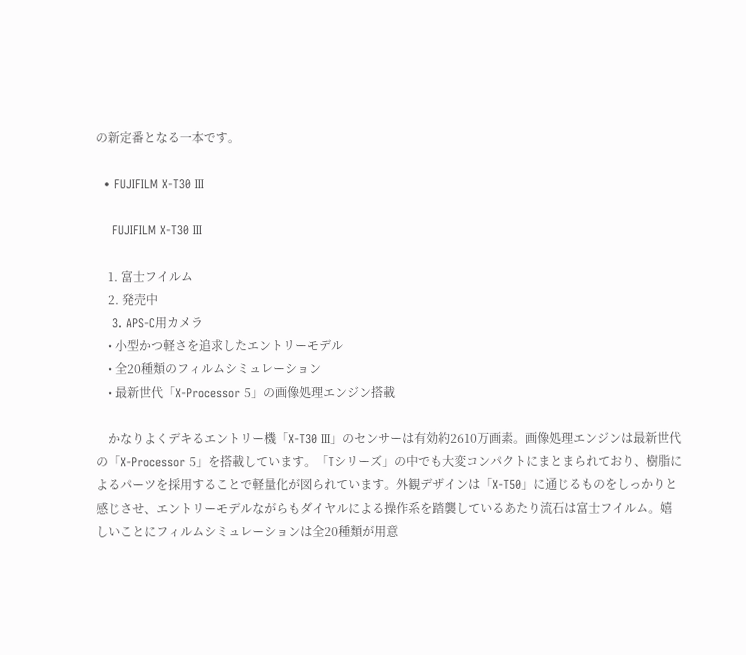の新定番となる一本です。

  • FUJIFILM X-T30 III

    FUJIFILM X-T30 III

    1. 富士フイルム
    2. 発売中
    3. APS-C用カメラ
    • 小型かつ軽さを追求したエントリーモデル
    • 全20種類のフィルムシミュレーション
    • 最新世代「X-Processor 5」の画像処理エンジン搭載

    かなりよくデキるエントリー機「X-T30 III」のセンサーは有効約2610万画素。画像処理エンジンは最新世代の「X-Processor 5」を搭載しています。「Tシリーズ」の中でも大変コンパクトにまとまられており、樹脂によるパーツを採用することで軽量化が図られています。外観デザインは「X-T50」に通じるものをしっかりと感じさせ、エントリーモデルながらもダイヤルによる操作系を踏襲しているあたり流石は富士フイルム。嬉しいことにフィルムシミュレーションは全20種類が用意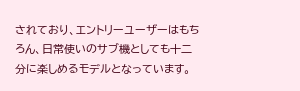されており、エントリーユーザーはもちろん、日常使いのサブ機としても十二分に楽しめるモデルとなっています。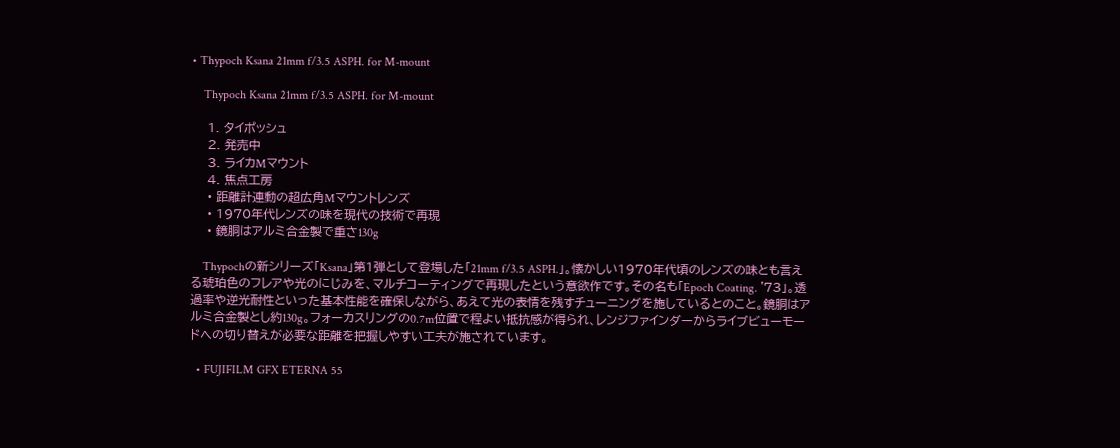• Thypoch Ksana 21mm f/3.5 ASPH. for M-mount

    Thypoch Ksana 21mm f/3.5 ASPH. for M-mount

    1. タイポッシュ
    2. 発売中
    3. ライカMマウント
    4. 焦点工房
    • 距離計連動の超広角Mマウントレンズ
    • 1970年代レンズの味を現代の技術で再現
    • 鏡胴はアルミ合金製で重さ130g

    Thypochの新シリーズ「Ksana」第1弾として登場した「21mm f/3.5 ASPH.」。懐かしい1970年代頃のレンズの味とも言える琥珀色のフレアや光のにじみを、マルチコーティングで再現したという意欲作です。その名も「Epoch Coating. '73」。透過率や逆光耐性といった基本性能を確保しながら、あえて光の表情を残すチューニングを施しているとのこと。鏡胴はアルミ合金製とし約130g。フォーカスリングの0.7m位置で程よい抵抗感が得られ、レンジファインダーからライブビューモードへの切り替えが必要な距離を把握しやすい工夫が施されています。

  • FUJIFILM GFX ETERNA 55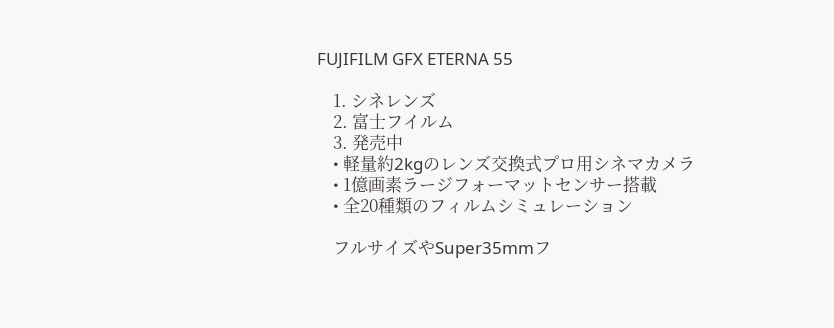FUJIFILM GFX ETERNA 55

    1. シネレンズ
    2. 富士フイルム
    3. 発売中
    • 軽量約2kgのレンズ交換式プロ用シネマカメラ
    • 1億画素ラージフォーマットセンサー搭載
    • 全20種類のフィルムシミュレーション

    フルサイズやSuper35mmフ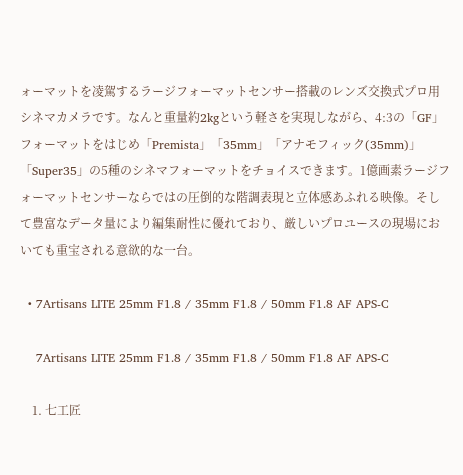ォーマットを凌駕するラージフォーマットセンサー搭載のレンズ交換式プロ用シネマカメラです。なんと重量約2kgという軽さを実現しながら、4:3の「GF」フォーマットをはじめ「Premista」「35mm」「アナモフィック(35mm)」「Super35」の5種のシネマフォーマットをチョイスできます。1億画素ラージフォーマットセンサーならではの圧倒的な階調表現と立体感あふれる映像。そして豊富なデータ量により編集耐性に優れており、厳しいプロユースの現場においても重宝される意欲的な一台。

  • 7Artisans LITE 25mm F1.8 / 35mm F1.8 / 50mm F1.8 AF APS-C

    7Artisans LITE 25mm F1.8 / 35mm F1.8 / 50mm F1.8 AF APS-C

    1. 七工匠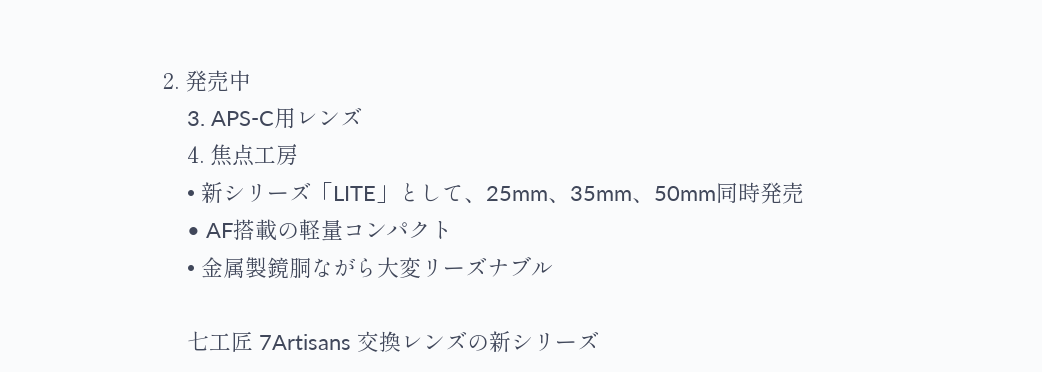2. 発売中
    3. APS-C用レンズ
    4. 焦点工房
    • 新シリーズ「LITE」として、25mm、35mm、50mm同時発売
    • AF搭載の軽量コンパクト
    • 金属製鏡胴ながら大変リーズナブル

    七工匠 7Artisans 交換レンズの新シリーズ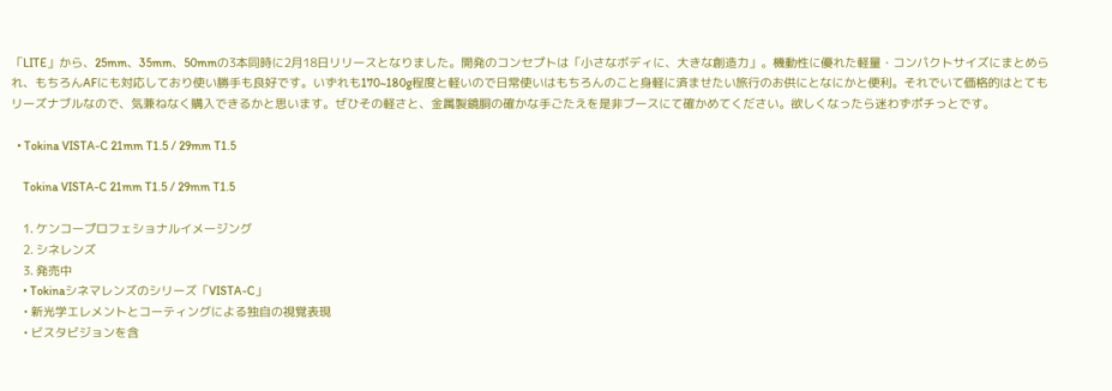「LITE」から、25mm、35mm、50mmの3本同時に2月18日リリースとなりました。開発のコンセプトは「小さなボディに、大きな創造力」。機動性に優れた軽量・コンパクトサイズにまとめられ、もちろんAFにも対応しており使い勝手も良好です。いずれも170~180g程度と軽いので日常使いはもちろんのこと身軽に済ませたい旅行のお供にとなにかと便利。それでいて価格的はとてもリーズナブルなので、気兼ねなく購入できるかと思います。ぜひその軽さと、金属製鏡胴の確かな手ごたえを是非ブースにて確かめてください。欲しくなったら迷わずポチっとです。

  • Tokina VISTA-C 21mm T1.5 / 29mm T1.5

    Tokina VISTA-C 21mm T1.5 / 29mm T1.5

    1. ケンコープロフェショナルイメージング
    2. シネレンズ
    3. 発売中
    • Tokinaシネマレンズのシリーズ「VISTA-C」
    • 新光学エレメントとコーティングによる独自の視覚表現
    • ビスタビジョンを含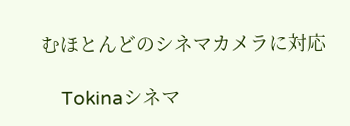むほとんどのシネマカメラに対応

    Tokinaシネマ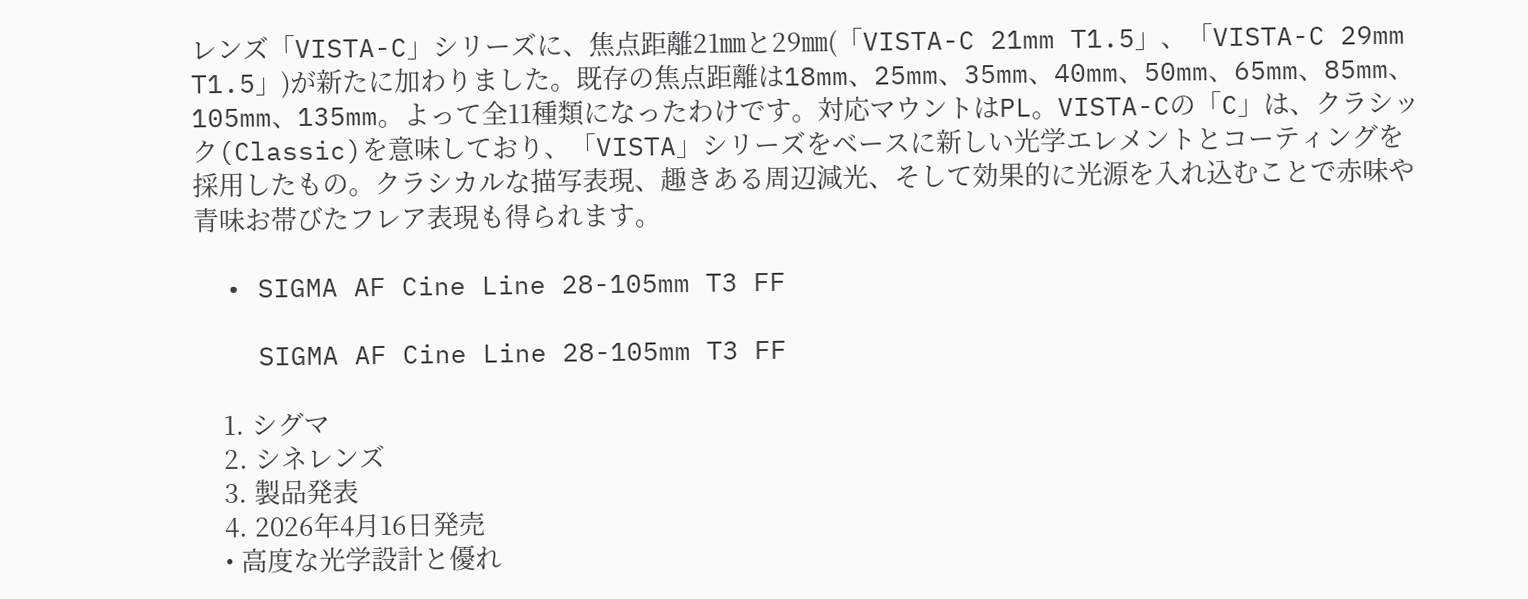レンズ「VISTA-C」シリーズに、焦点距離21㎜と29㎜(「VISTA-C 21mm T1.5」、「VISTA-C 29mm T1.5」)が新たに加わりました。既存の焦点距離は18mm、25mm、35mm、40mm、50mm、65mm、85mm、105mm、135mm。よって全11種類になったわけです。対応マウントはPL。VISTA-Cの「C」は、クラシック(Classic)を意味しており、「VISTA」シリーズをベースに新しい光学エレメントとコーティングを採用したもの。クラシカルな描写表現、趣きある周辺減光、そして効果的に光源を入れ込むことで赤味や青味お帯びたフレア表現も得られます。

  • SIGMA AF Cine Line 28-105mm T3 FF

    SIGMA AF Cine Line 28-105mm T3 FF

    1. シグマ
    2. シネレンズ
    3. 製品発表
    4. 2026年4月16日発売
    • 高度な光学設計と優れ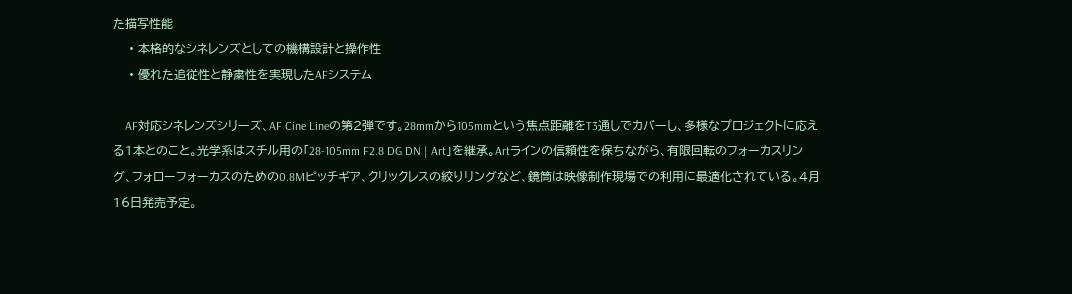た描写性能
    • 本格的なシネレンズとしての機構設計と操作性
    • 優れた追従性と静粛性を実現したAFシステム

    AF対応シネレンズシリーズ、AF Cine Lineの第2弾です。28mmから105mmという焦点距離をT3通しでカバーし、多様なプロジェクトに応える1本とのこと。光学系はスチル用の「28-105mm F2.8 DG DN | Art」を継承。Artラインの信頼性を保ちながら、有限回転のフォーカスリング、フォローフォーカスのための0.8Mピッチギア、クリックレスの絞りリングなど、鏡筒は映像制作現場での利用に最適化されている。4月16日発売予定。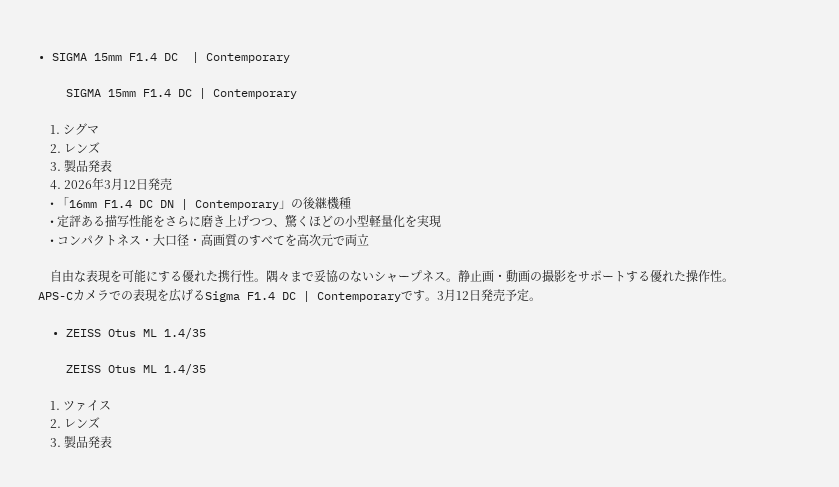• SIGMA 15mm F1.4 DC  | Contemporary

    SIGMA 15mm F1.4 DC | Contemporary

    1. シグマ
    2. レンズ
    3. 製品発表
    4. 2026年3月12日発売
    • 「16mm F1.4 DC DN | Contemporary」の後継機種
    • 定評ある描写性能をさらに磨き上げつつ、驚くほどの小型軽量化を実現
    • コンパクトネス・大口径・高画質のすべてを高次元で両立

    自由な表現を可能にする優れた携行性。隅々まで妥協のないシャープネス。静止画・動画の撮影をサポートする優れた操作性。APS-Cカメラでの表現を広げるSigma F1.4 DC | Contemporaryです。3月12日発売予定。

  • ZEISS Otus ML 1.4/35

    ZEISS Otus ML 1.4/35

    1. ツァイス
    2. レンズ
    3. 製品発表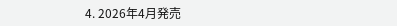4. 2026年4月発売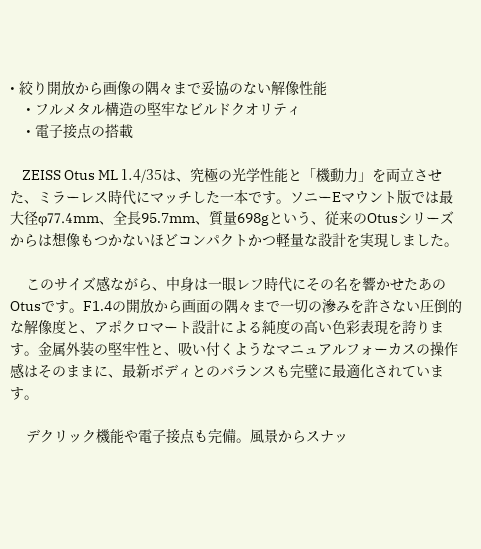• 絞り開放から画像の隅々まで妥協のない解像性能
    • フルメタル構造の堅牢なビルドクオリティ
    • 電子接点の搭載

    ZEISS Otus ML 1.4/35は、究極の光学性能と「機動力」を両立させた、ミラーレス時代にマッチした一本です。ソニーEマウント版では最大径φ77.4mm、全長95.7mm、質量698gという、従来のOtusシリーズからは想像もつかないほどコンパクトかつ軽量な設計を実現しました。

    このサイズ感ながら、中身は一眼レフ時代にその名を響かせたあのOtusです。F1.4の開放から画面の隅々まで一切の滲みを許さない圧倒的な解像度と、アポクロマート設計による純度の高い色彩表現を誇ります。金属外装の堅牢性と、吸い付くようなマニュアルフォーカスの操作感はそのままに、最新ボディとのバランスも完璧に最適化されています。

    デクリック機能や電子接点も完備。風景からスナッ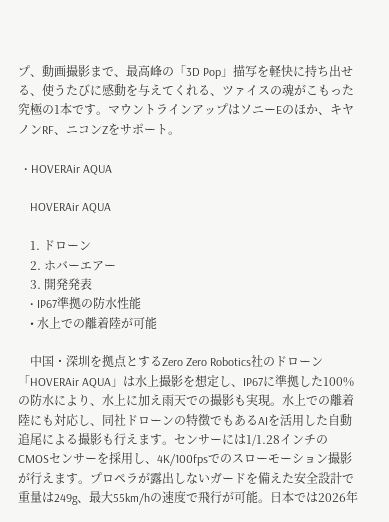プ、動画撮影まで、最高峰の「3D Pop」描写を軽快に持ち出せる、使うたびに感動を与えてくれる、ツァイスの魂がこもった究極の1本です。マウントラインアップはソニーEのほか、キヤノンRF、ニコンZをサポート。

  • HOVERAir AQUA

    HOVERAir AQUA

    1. ドローン
    2. ホバーエアー
    3. 開発発表
    • IP67準拠の防水性能
    • 水上での離着陸が可能

    中国・深圳を拠点とするZero Zero Robotics社のドローン「HOVERAir AQUA」は水上撮影を想定し、IP67に準拠した100%の防水により、水上に加え雨天での撮影も実現。水上での離着陸にも対応し、同社ドローンの特徴でもあるAIを活用した自動追尾による撮影も行えます。センサーには1/1.28インチのCMOSセンサーを採用し、4K/100fpsでのスローモーション撮影が行えます。プロペラが露出しないガードを備えた安全設計で重量は249g、最大55km/hの速度で飛行が可能。日本では2026年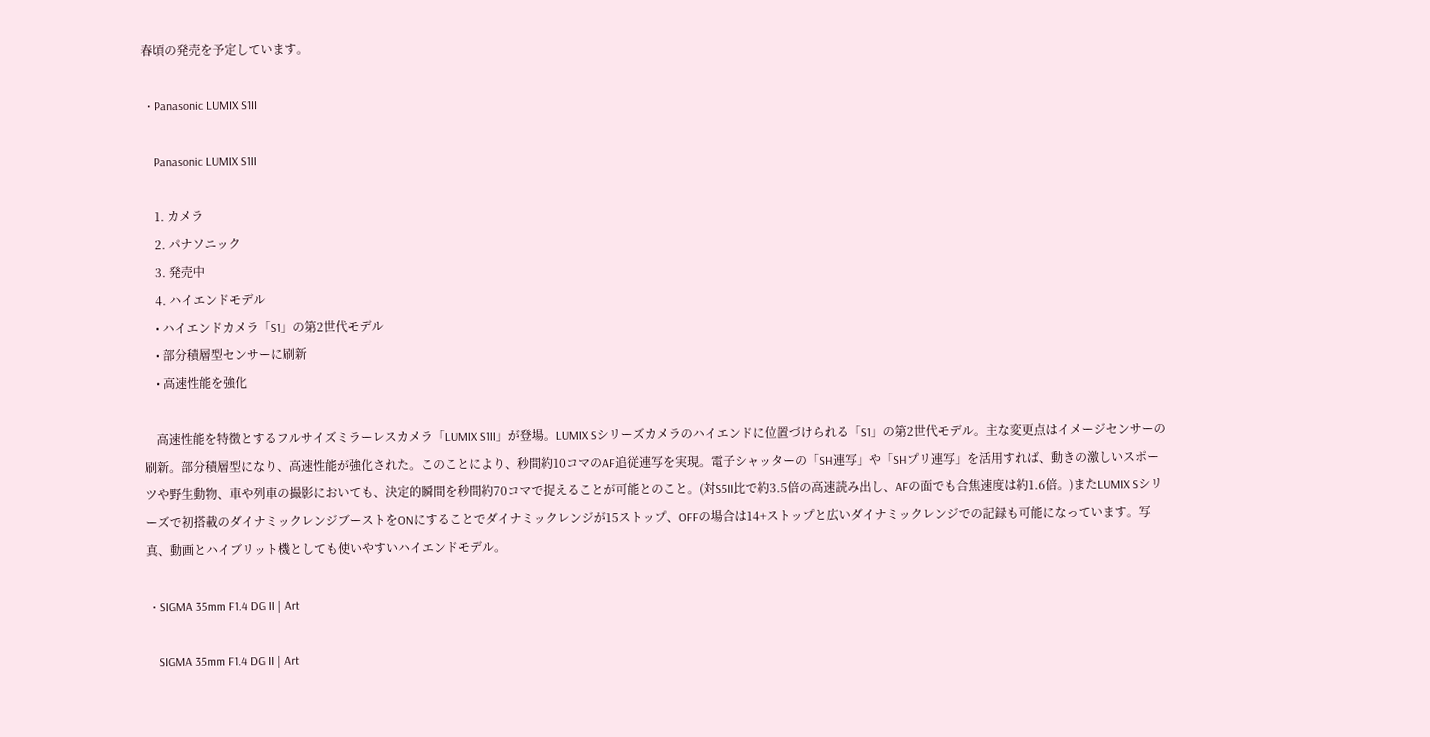春頃の発売を予定しています。

  • Panasonic LUMIX S1II

    Panasonic LUMIX S1II

    1. カメラ
    2. パナソニック
    3. 発売中
    4. ハイエンドモデル
    • ハイエンドカメラ「S1」の第2世代モデル
    • 部分積層型センサーに刷新
    • 高速性能を強化

    高速性能を特徴とするフルサイズミラーレスカメラ「LUMIX S1II」が登場。LUMIX Sシリーズカメラのハイエンドに位置づけられる「S1」の第2世代モデル。主な変更点はイメージセンサーの刷新。部分積層型になり、高速性能が強化された。このことにより、秒間約10コマのAF追従連写を実現。電子シャッターの「SH連写」や「SHプリ連写」を活用すれば、動きの激しいスポーツや野生動物、車や列車の撮影においても、決定的瞬間を秒間約70コマで捉えることが可能とのこと。(対S5II比で約3.5倍の高速読み出し、AFの面でも合焦速度は約1.6倍。)またLUMIX Sシリーズで初搭載のダイナミックレンジブーストをONにすることでダイナミックレンジが15ストップ、OFFの場合は14+ストップと広いダイナミックレンジでの記録も可能になっています。写真、動画とハイブリット機としても使いやすいハイエンドモデル。

  • SIGMA 35mm F1.4 DG II | Art

    SIGMA 35mm F1.4 DG II | Art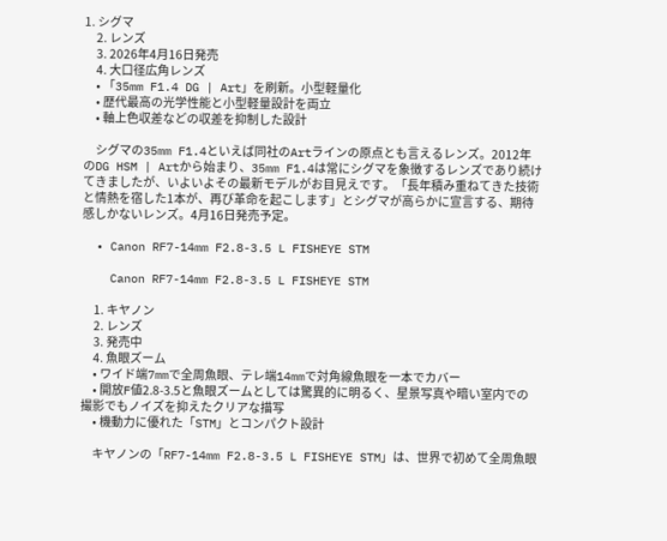1. シグマ
    2. レンズ
    3. 2026年4月16日発売
    4. 大口径広角レンズ
    • 「35mm F1.4 DG | Art」を刷新。小型軽量化
    • 歴代最高の光学性能と小型軽量設計を両立
    • 軸上色収差などの収差を抑制した設計

    シグマの35mm F1.4といえば同社のArtラインの原点とも言えるレンズ。2012年のDG HSM | Artから始まり、35mm F1.4は常にシグマを象徴するレンズであり続けてきましたが、いよいよその最新モデルがお目見えです。「長年積み重ねてきた技術と情熱を宿した1本が、再び革命を起こします」とシグマが高らかに宣言する、期待感しかないレンズ。4月16日発売予定。

  • Canon RF7-14mm F2.8-3.5 L FISHEYE STM

    Canon RF7-14mm F2.8-3.5 L FISHEYE STM

    1. キヤノン
    2. レンズ
    3. 発売中
    4. 魚眼ズーム
    • ワイド端7mmで全周魚眼、テレ端14mmで対角線魚眼を一本でカバー
    • 開放F値2.8-3.5と魚眼ズームとしては驚異的に明るく、星景写真や暗い室内での撮影でもノイズを抑えたクリアな描写
    • 機動力に優れた「STM」とコンパクト設計

    キヤノンの「RF7-14mm F2.8-3.5 L FISHEYE STM」は、世界で初めて全周魚眼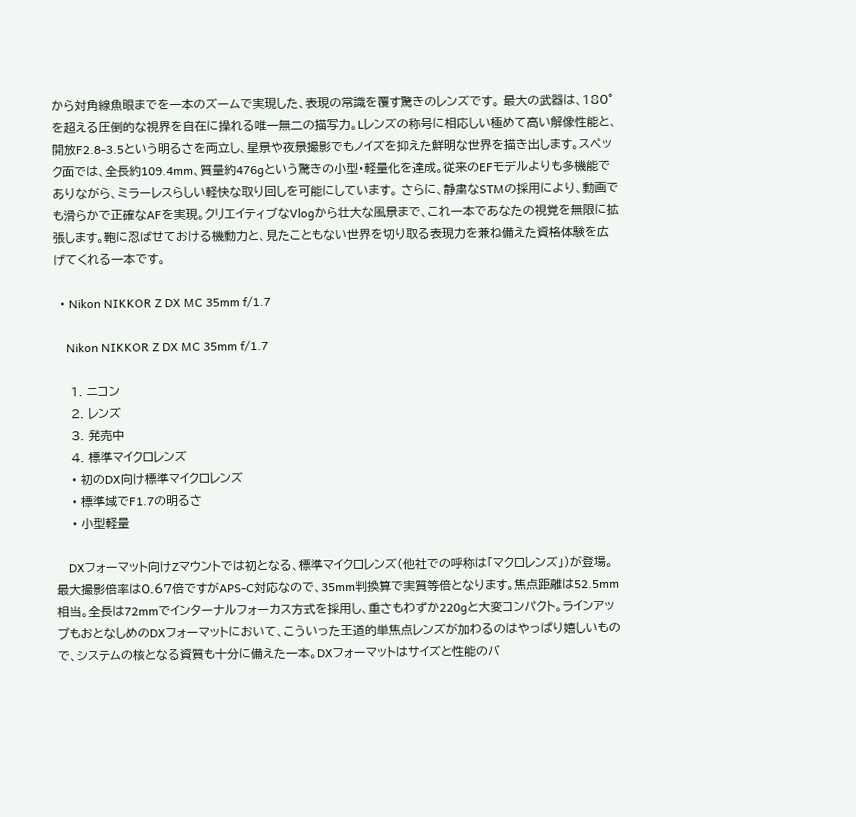から対角線魚眼までを一本のズームで実現した、表現の常識を覆す驚きのレンズです。 最大の武器は、180°を超える圧倒的な視界を自在に操れる唯一無二の描写力。Lレンズの称号に相応しい極めて高い解像性能と、開放F2.8-3.5という明るさを両立し、星景や夜景撮影でもノイズを抑えた鮮明な世界を描き出します。スペック面では、全長約109.4mm、質量約476gという驚きの小型・軽量化を達成。従来のEFモデルよりも多機能でありながら、ミラーレスらしい軽快な取り回しを可能にしています。 さらに、静粛なSTMの採用により、動画でも滑らかで正確なAFを実現。クリエイティブなVlogから壮大な風景まで、これ一本であなたの視覚を無限に拡張します。鞄に忍ばせておける機動力と、見たこともない世界を切り取る表現力を兼ね備えた資格体験を広げてくれる一本です。

  • Nikon NIKKOR Z DX MC 35mm f/1.7

    Nikon NIKKOR Z DX MC 35mm f/1.7

    1. ニコン
    2. レンズ
    3. 発売中
    4. 標準マイクロレンズ
    • 初のDX向け標準マイクロレンズ
    • 標準域でF1.7の明るさ
    • 小型軽量

    DXフォーマット向けZマウントでは初となる、標準マイクロレンズ(他社での呼称は「マクロレンズ」)が登場。最大撮影倍率は0.67倍ですがAPS-C対応なので、35mm判換算で実質等倍となります。焦点距離は52.5mm相当。全長は72mmでインターナルフォーカス方式を採用し、重さもわずか220gと大変コンパクト。ラインアップもおとなしめのDXフォーマットにおいて、こういった王道的単焦点レンズが加わるのはやっぱり嬉しいもので、システムの核となる資質も十分に備えた一本。DXフォーマットはサイズと性能のバ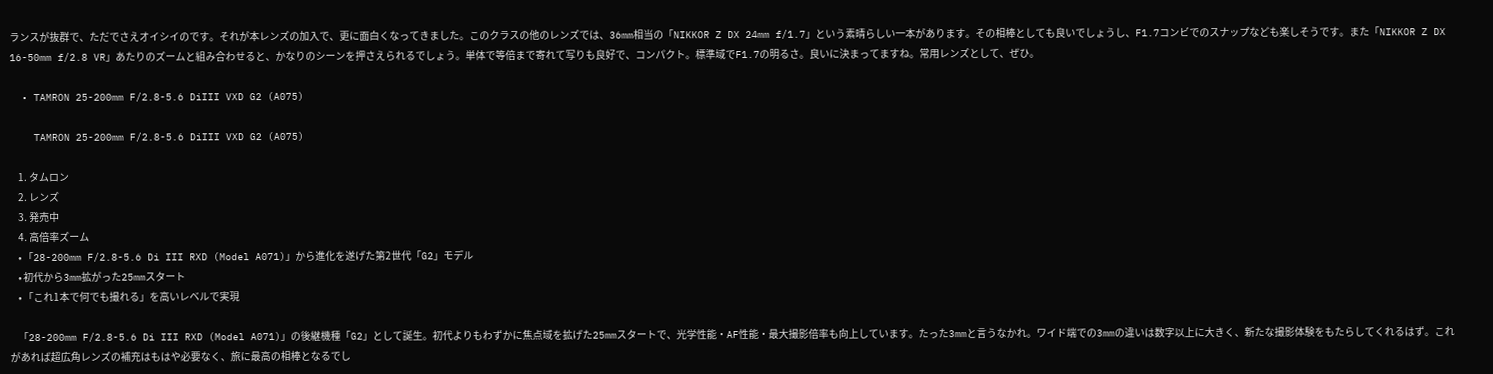ランスが抜群で、ただでさえオイシイのです。それが本レンズの加入で、更に面白くなってきました。このクラスの他のレンズでは、36mm相当の「NIKKOR Z DX 24mm f/1.7」という素晴らしい一本があります。その相棒としても良いでしょうし、F1.7コンビでのスナップなども楽しそうです。また「NIKKOR Z DX 16-50mm f/2.8 VR」あたりのズームと組み合わせると、かなりのシーンを押さえられるでしょう。単体で等倍まで寄れて写りも良好で、コンパクト。標準域でF1.7の明るさ。良いに決まってますね。常用レンズとして、ぜひ。

  • TAMRON 25-200mm F/2.8-5.6 DiIII VXD G2 (A075)

    TAMRON 25-200mm F/2.8-5.6 DiIII VXD G2 (A075)

    1. タムロン
    2. レンズ
    3. 発売中
    4. 高倍率ズーム
    • 「28-200mm F/2.8-5.6 Di III RXD (Model A071)」から進化を遂げた第2世代「G2」モデル
    • 初代から3mm拡がった25mmスタート
    • 「これ1本で何でも撮れる」を高いレベルで実現

    「28-200mm F/2.8-5.6 Di III RXD (Model A071)」の後継機種「G2」として誕生。初代よりもわずかに焦点域を拡げた25mmスタートで、光学性能・AF性能・最大撮影倍率も向上しています。たった3mmと言うなかれ。ワイド端での3mmの違いは数字以上に大きく、新たな撮影体験をもたらしてくれるはず。これがあれば超広角レンズの補充はもはや必要なく、旅に最高の相棒となるでし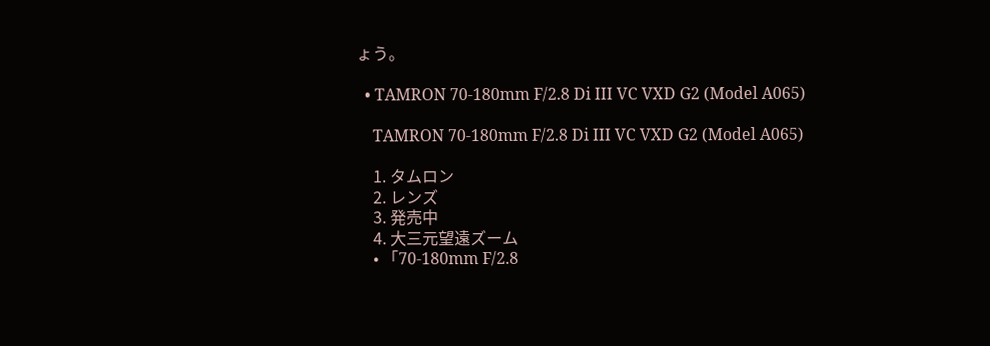ょう。

  • TAMRON 70-180mm F/2.8 Di III VC VXD G2 (Model A065)

    TAMRON 70-180mm F/2.8 Di III VC VXD G2 (Model A065)

    1. タムロン
    2. レンズ
    3. 発売中
    4. 大三元望遠ズーム
    • 「70-180mm F/2.8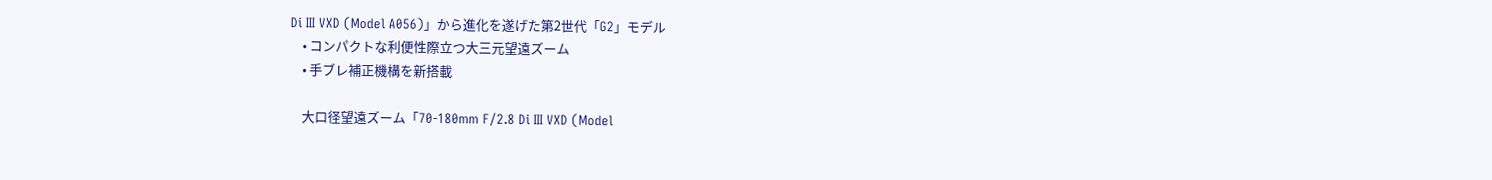Di III VXD (Model A056)」から進化を遂げた第2世代「G2」モデル
    • コンパクトな利便性際立つ大三元望遠ズーム
    • 手ブレ補正機構を新搭載

    大口径望遠ズーム「70-180mm F/2.8 Di III VXD (Model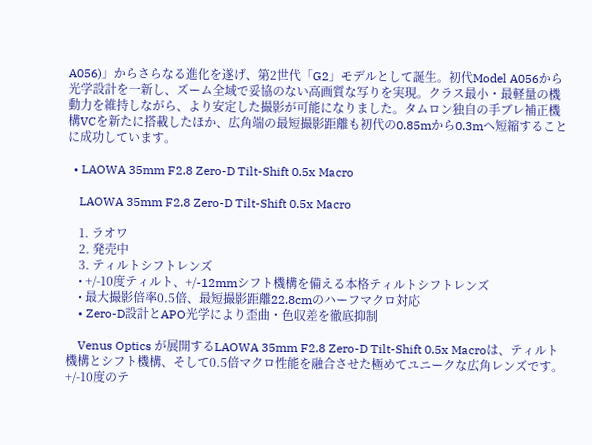A056)」からさらなる進化を遂げ、第2世代「G2」モデルとして誕生。初代Model A056から光学設計を一新し、ズーム全域で妥協のない高画質な写りを実現。クラス最小・最軽量の機動力を維持しながら、より安定した撮影が可能になりました。タムロン独自の手ブレ補正機構VCを新たに搭載したほか、広角端の最短撮影距離も初代の0.85mから0.3mへ短縮することに成功しています。

  • LAOWA 35mm F2.8 Zero-D Tilt-Shift 0.5x Macro

    LAOWA 35mm F2.8 Zero-D Tilt-Shift 0.5x Macro

    1. ラオワ
    2. 発売中
    3. ティルトシフトレンズ
    • +/-10度ティルト、+/-12mmシフト機構を備える本格ティルトシフトレンズ
    • 最大撮影倍率0.5倍、最短撮影距離22.8cmのハーフマクロ対応
    • Zero-D設計とAPO光学により歪曲・色収差を徹底抑制

    Venus Optics が展開するLAOWA 35mm F2.8 Zero-D Tilt-Shift 0.5x Macroは、ティルト機構とシフト機構、そして0.5倍マクロ性能を融合させた極めてユニークな広角レンズです。+/-10度のテ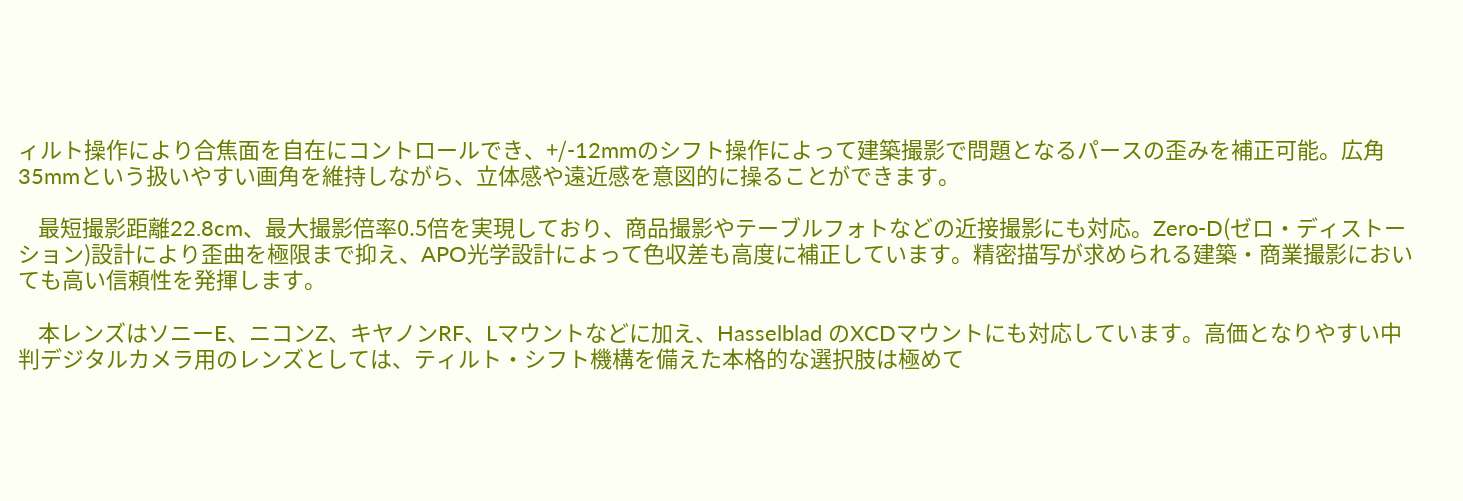ィルト操作により合焦面を自在にコントロールでき、+/-12mmのシフト操作によって建築撮影で問題となるパースの歪みを補正可能。広角35mmという扱いやすい画角を維持しながら、立体感や遠近感を意図的に操ることができます。

    最短撮影距離22.8cm、最大撮影倍率0.5倍を実現しており、商品撮影やテーブルフォトなどの近接撮影にも対応。Zero-D(ゼロ・ディストーション)設計により歪曲を極限まで抑え、APO光学設計によって色収差も高度に補正しています。精密描写が求められる建築・商業撮影においても高い信頼性を発揮します。

    本レンズはソニーE、ニコンZ、キヤノンRF、Lマウントなどに加え、Hasselblad のXCDマウントにも対応しています。高価となりやすい中判デジタルカメラ用のレンズとしては、ティルト・シフト機構を備えた本格的な選択肢は極めて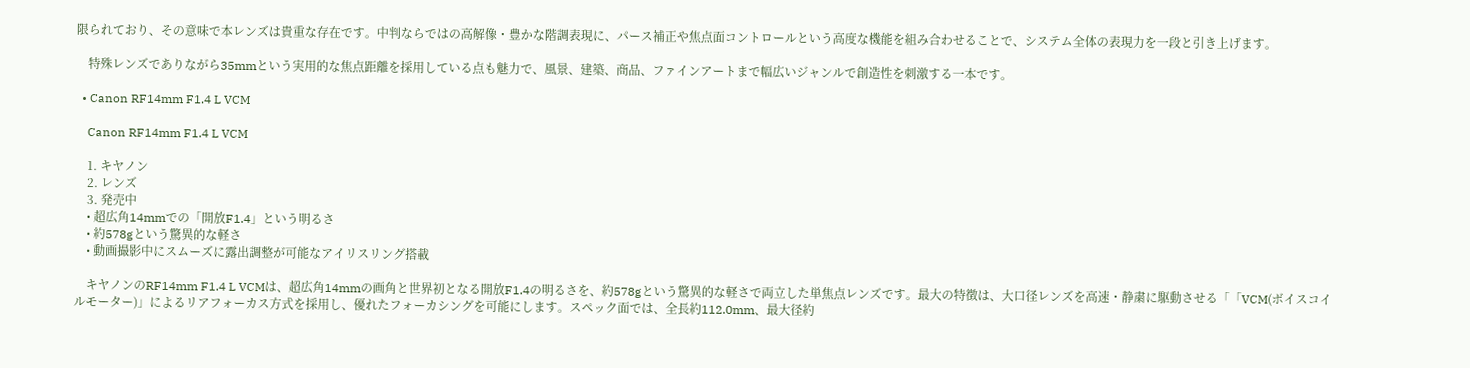限られており、その意味で本レンズは貴重な存在です。中判ならではの高解像・豊かな階調表現に、パース補正や焦点面コントロールという高度な機能を組み合わせることで、システム全体の表現力を一段と引き上げます。

    特殊レンズでありながら35mmという実用的な焦点距離を採用している点も魅力で、風景、建築、商品、ファインアートまで幅広いジャンルで創造性を刺激する一本です。

  • Canon RF14mm F1.4 L VCM

    Canon RF14mm F1.4 L VCM

    1. キヤノン
    2. レンズ
    3. 発売中
    • 超広角14mmでの「開放F1.4」という明るさ
    • 約578gという驚異的な軽さ
    • 動画撮影中にスムーズに露出調整が可能なアイリスリング搭載

    キヤノンのRF14mm F1.4 L VCMは、超広角14mmの画角と世界初となる開放F1.4の明るさを、約578gという驚異的な軽さで両立した単焦点レンズです。最大の特徴は、大口径レンズを高速・静粛に駆動させる「「VCM(ボイスコイルモーター)」によるリアフォーカス方式を採用し、優れたフォーカシングを可能にします。スペック面では、全長約112.0mm、最大径約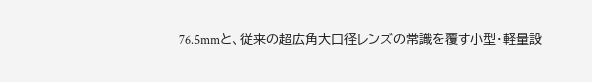76.5mmと、従来の超広角大口径レンズの常識を覆す小型・軽量設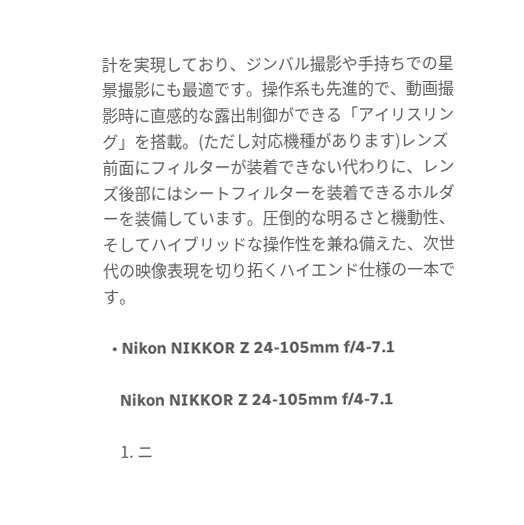計を実現しており、ジンバル撮影や手持ちでの星景撮影にも最適です。操作系も先進的で、動画撮影時に直感的な露出制御ができる「アイリスリング」を搭載。(ただし対応機種があります)レンズ前面にフィルターが装着できない代わりに、レンズ後部にはシートフィルターを装着できるホルダーを装備しています。圧倒的な明るさと機動性、そしてハイブリッドな操作性を兼ね備えた、次世代の映像表現を切り拓くハイエンド仕様の一本です。

  • Nikon NIKKOR Z 24-105mm f/4-7.1

    Nikon NIKKOR Z 24-105mm f/4-7.1

    1. ニ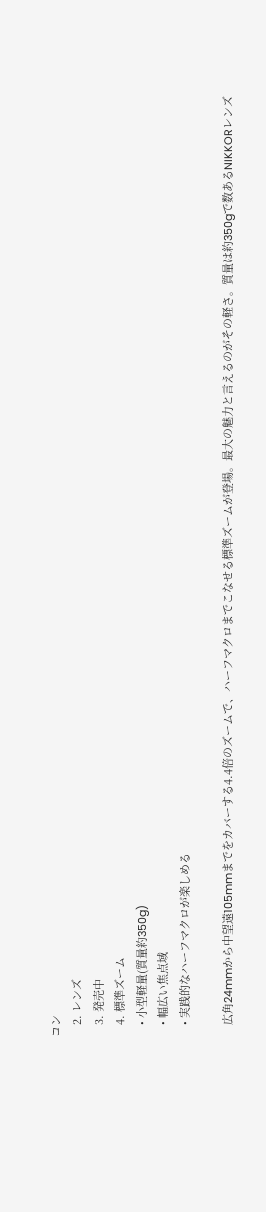コン
    2. レンズ
    3. 発売中
    4. 標準ズーム
    • 小型軽量(質量約350g)
    • 幅広い焦点域
    • 実践的なハーフマクロが楽しめる

    広角24mmから中望遠105mmまでをカバーする4.4倍のズームで、ハーフマクロまでこなせる標準ズームが登場。最大の魅力と言えるのがその軽さ。質量は約350gで数あるNIKKORレンズ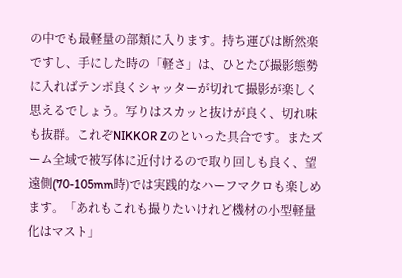の中でも最軽量の部類に入ります。持ち運びは断然楽ですし、手にした時の「軽さ」は、ひとたび撮影態勢に入ればテンポ良くシャッターが切れて撮影が楽しく思えるでしょう。写りはスカッと抜けが良く、切れ味も抜群。これぞNIKKOR Zのといった具合です。またズーム全域で被写体に近付けるので取り回しも良く、望遠側(70-105mm時)では実践的なハーフマクロも楽しめます。「あれもこれも撮りたいけれど機材の小型軽量化はマスト」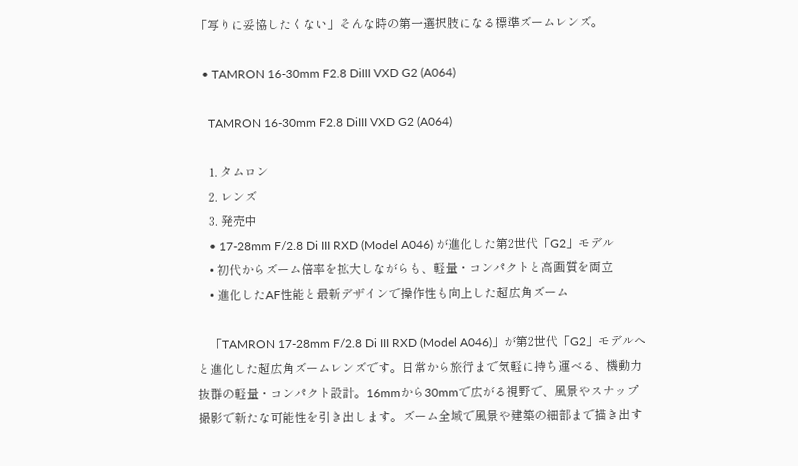「写りに妥協したくない」そんな時の第一選択肢になる標準ズームレンズ。

  • TAMRON 16-30mm F2.8 DiIII VXD G2 (A064)

    TAMRON 16-30mm F2.8 DiIII VXD G2 (A064)

    1. タムロン
    2. レンズ
    3. 発売中
    • 17-28mm F/2.8 Di III RXD (Model A046) が進化した第2世代「G2」モデル
    • 初代からズーム倍率を拡大しながらも、軽量・コンパクトと高画質を両立
    • 進化したAF性能と最新デザインで操作性も向上した超広角ズーム

    「TAMRON 17-28mm F/2.8 Di III RXD (Model A046)」が第2世代「G2」モデルへと進化した超広角ズームレンズです。日常から旅行まで気軽に持ち運べる、機動力抜群の軽量・コンパクト設計。16mmから30mmで広がる視野で、風景やスナップ撮影で新たな可能性を引き出します。ズーム全域で風景や建築の細部まで描き出す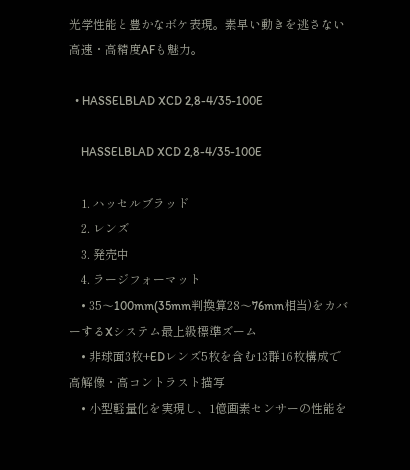光学性能と豊かなボケ表現。素早い動きを逃さない高速・高精度AFも魅力。

  • HASSELBLAD XCD 2,8-4/35-100E

    HASSELBLAD XCD 2,8-4/35-100E

    1. ハッセルブラッド
    2. レンズ
    3. 発売中
    4. ラージフォーマット
    • 35〜100mm(35mm判換算28〜76mm相当)をカバーするXシステム最上級標準ズーム
    • 非球面3枚+EDレンズ5枚を含む13群16枚構成で高解像・高コントラスト描写
    • 小型軽量化を実現し、1億画素センサーの性能を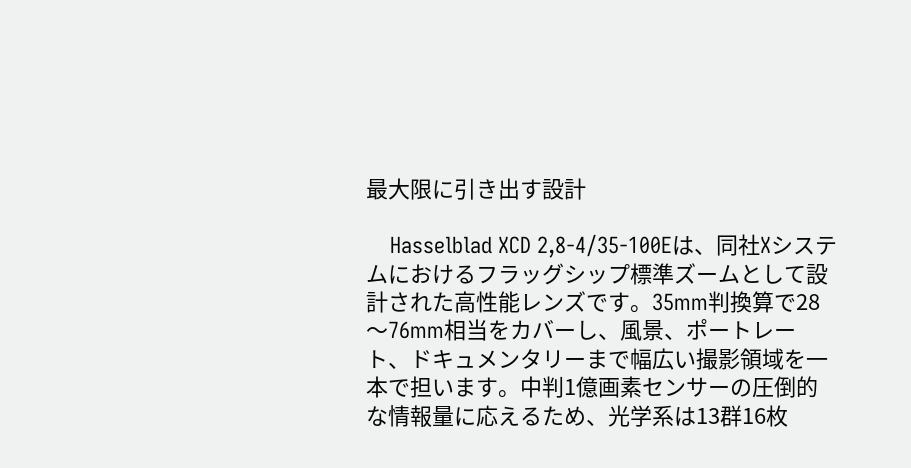最大限に引き出す設計

    Hasselblad XCD 2,8-4/35-100Eは、同社Xシステムにおけるフラッグシップ標準ズームとして設計された高性能レンズです。35mm判換算で28〜76mm相当をカバーし、風景、ポートレート、ドキュメンタリーまで幅広い撮影領域を一本で担います。中判1億画素センサーの圧倒的な情報量に応えるため、光学系は13群16枚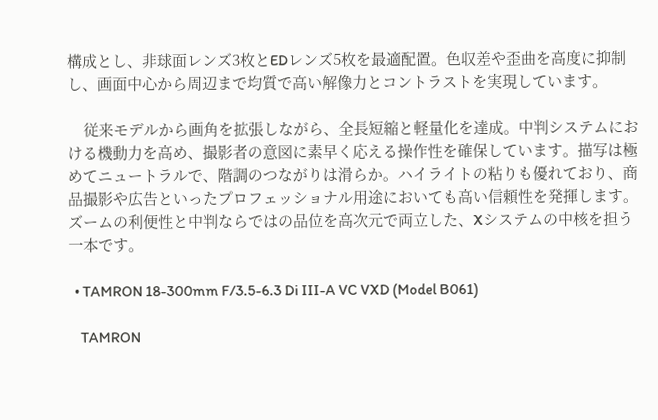構成とし、非球面レンズ3枚とEDレンズ5枚を最適配置。色収差や歪曲を高度に抑制し、画面中心から周辺まで均質で高い解像力とコントラストを実現しています。

    従来モデルから画角を拡張しながら、全長短縮と軽量化を達成。中判システムにおける機動力を高め、撮影者の意図に素早く応える操作性を確保しています。描写は極めてニュートラルで、階調のつながりは滑らか。ハイライトの粘りも優れており、商品撮影や広告といったプロフェッショナル用途においても高い信頼性を発揮します。ズームの利便性と中判ならではの品位を高次元で両立した、Xシステムの中核を担う一本です。

  • TAMRON 18-300mm F/3.5-6.3 Di III-A VC VXD (Model B061)

    TAMRON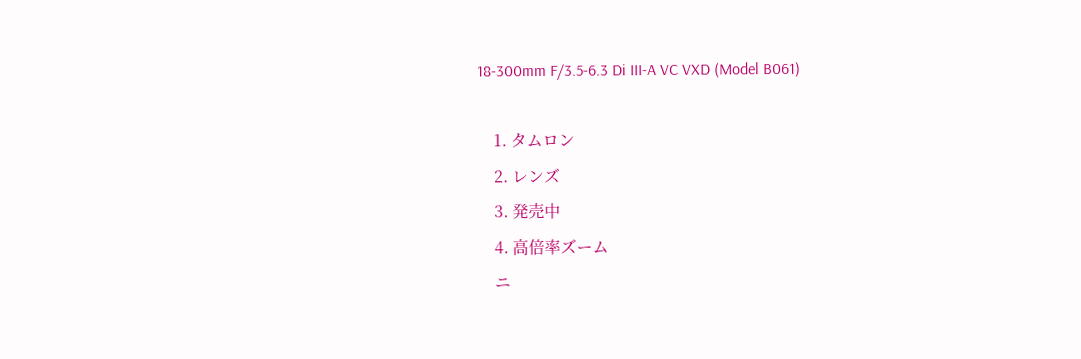18-300mm F/3.5-6.3 Di III-A VC VXD (Model B061)

    1. タムロン
    2. レンズ
    3. 発売中
    4. 高倍率ズーム
    ニ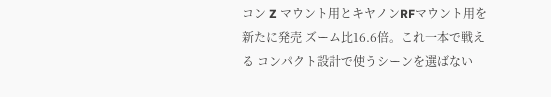コン Z マウント用とキヤノンRFマウント用を新たに発売 ズーム比16.6倍。これ一本で戦える コンパクト設計で使うシーンを選ばない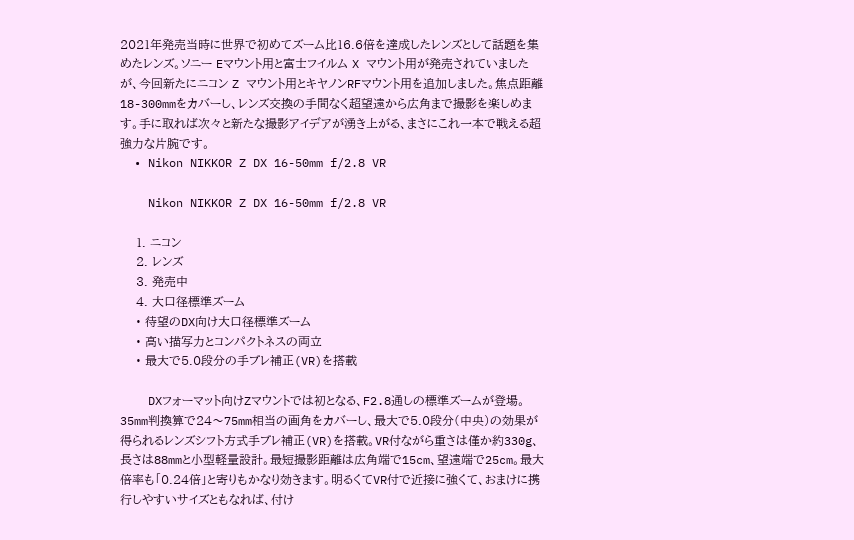2021年発売当時に世界で初めてズーム比16.6倍を達成したレンズとして話題を集めたレンズ。ソニー Eマウント用と富士フイルム X マウント用が発売されていましたが、今回新たにニコン Z マウント用とキヤノンRFマウント用を追加しました。焦点距離18-300mmをカバーし、レンズ交換の手間なく超望遠から広角まで撮影を楽しめます。手に取れば次々と新たな撮影アイデアが湧き上がる、まさにこれ一本で戦える超強力な片腕です。
  • Nikon NIKKOR Z DX 16-50mm f/2.8 VR

    Nikon NIKKOR Z DX 16-50mm f/2.8 VR

    1. ニコン
    2. レンズ
    3. 発売中
    4. 大口径標準ズーム
    • 待望のDX向け大口径標準ズーム
    • 高い描写力とコンパクトネスの両立
    • 最大で5.0段分の手ブレ補正(VR)を搭載

    DXフォーマット向けZマウントでは初となる、F2.8通しの標準ズームが登場。35mm判換算で24〜75mm相当の画角をカバーし、最大で5.0段分(中央)の効果が得られるレンズシフト方式手ブレ補正(VR)を搭載。VR付ながら重さは僅か約330g、長さは88mmと小型軽量設計。最短撮影距離は広角端で15cm、望遠端で25cm。最大倍率も「0.24倍」と寄りもかなり効きます。明るくてVR付で近接に強くて、おまけに携行しやすいサイズともなれば、付け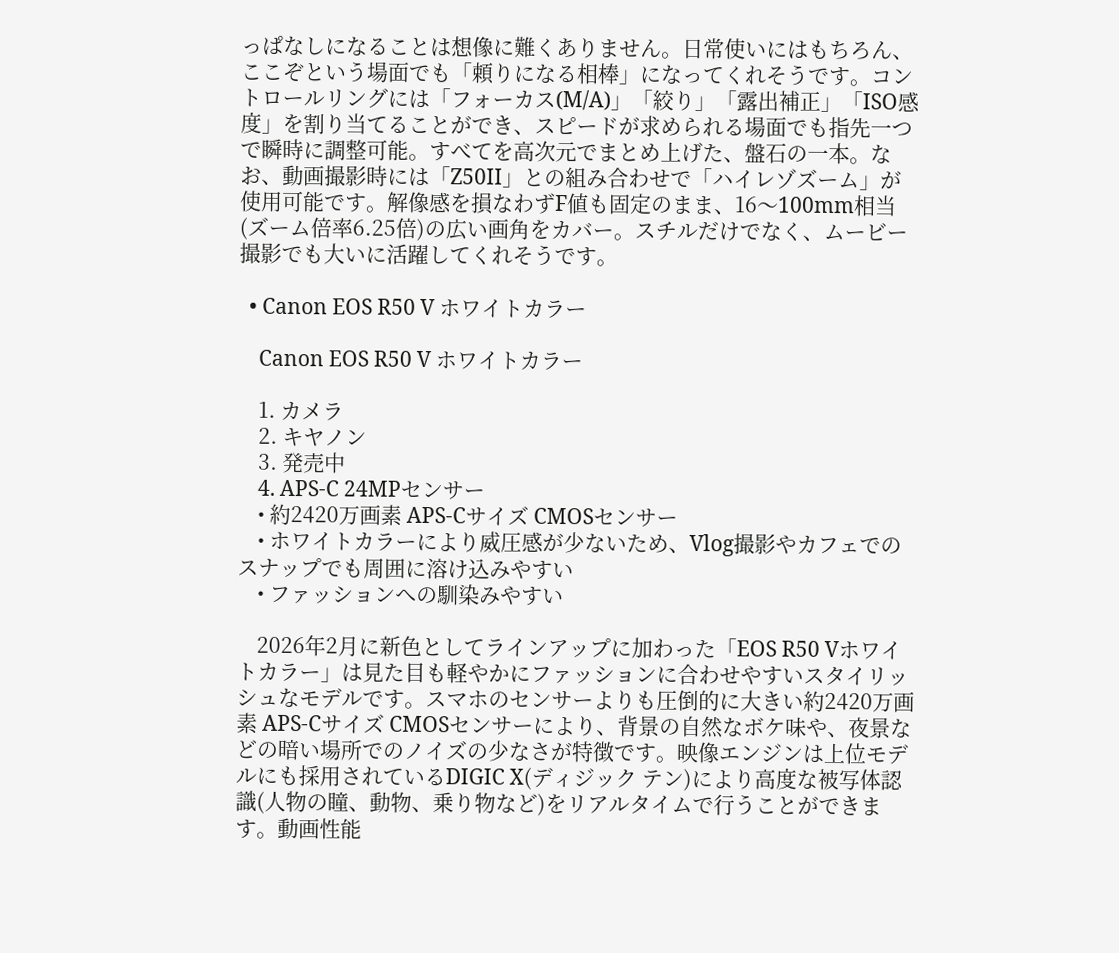っぱなしになることは想像に難くありません。日常使いにはもちろん、ここぞという場面でも「頼りになる相棒」になってくれそうです。コントロールリングには「フォーカス(M/A)」「絞り」「露出補正」「ISO感度」を割り当てることができ、スピードが求められる場面でも指先一つで瞬時に調整可能。すべてを高次元でまとめ上げた、盤石の一本。なお、動画撮影時には「Z50II」との組み合わせで「ハイレゾズーム」が使用可能です。解像感を損なわずF値も固定のまま、16〜100mm相当(ズーム倍率6.25倍)の広い画角をカバー。スチルだけでなく、ムービー撮影でも大いに活躍してくれそうです。

  • Canon EOS R50 V ホワイトカラー

    Canon EOS R50 V ホワイトカラー

    1. カメラ
    2. キヤノン
    3. 発売中
    4. APS-C 24MPセンサー
    • 約2420万画素 APS-Cサイズ CMOSセンサー
    • ホワイトカラーにより威圧感が少ないため、Vlog撮影やカフェでのスナップでも周囲に溶け込みやすい
    • ファッションへの馴染みやすい

    2026年2月に新色としてラインアップに加わった「EOS R50 Vホワイトカラー」は見た目も軽やかにファッションに合わせやすいスタイリッシュなモデルです。スマホのセンサーよりも圧倒的に大きい約2420万画素 APS-Cサイズ CMOSセンサーにより、背景の自然なボケ味や、夜景などの暗い場所でのノイズの少なさが特徴です。映像エンジンは上位モデルにも採用されているDIGIC X(ディジック テン)により高度な被写体認識(人物の瞳、動物、乗り物など)をリアルタイムで行うことができます。動画性能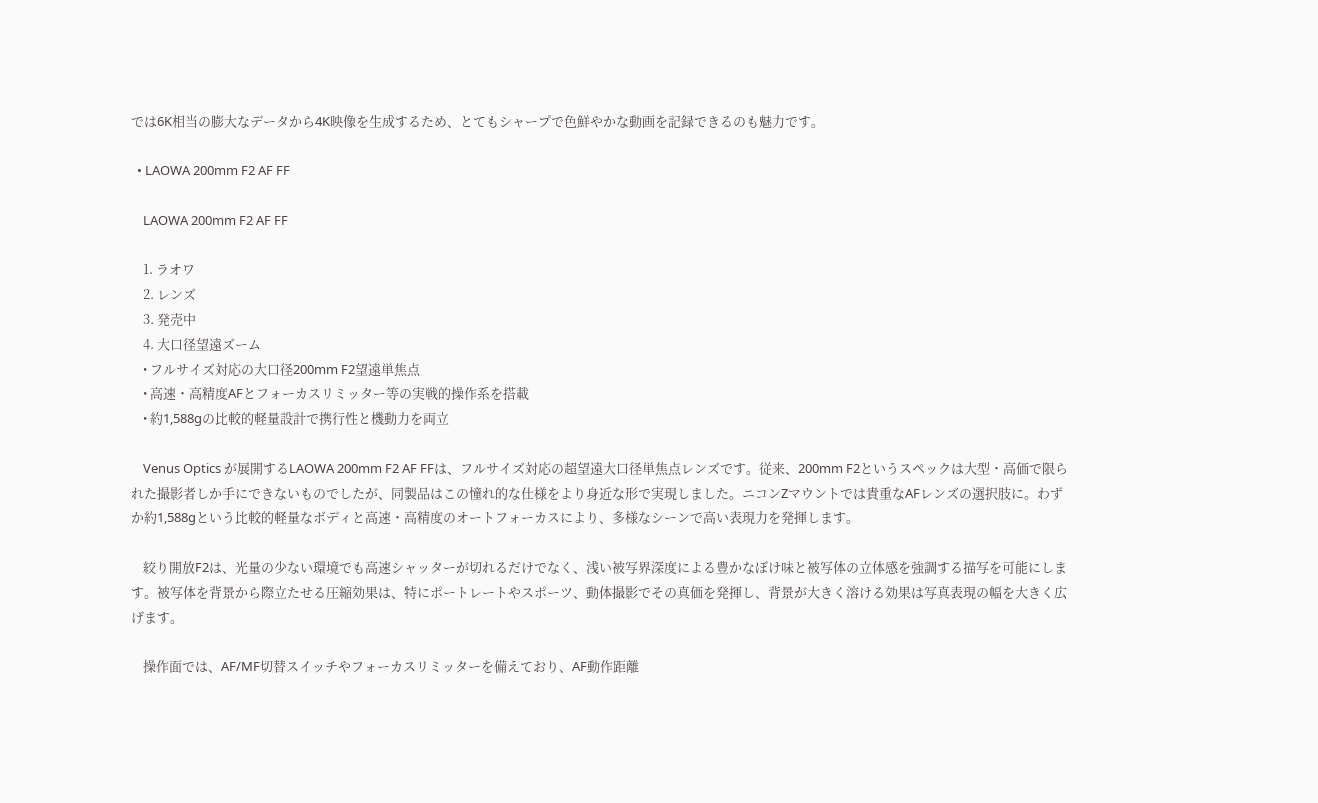では6K相当の膨大なデータから4K映像を生成するため、とてもシャープで色鮮やかな動画を記録できるのも魅力です。

  • LAOWA 200mm F2 AF FF

    LAOWA 200mm F2 AF FF

    1. ラオワ
    2. レンズ
    3. 発売中
    4. 大口径望遠ズーム
    • フルサイズ対応の大口径200mm F2望遠単焦点
    • 高速・高精度AFとフォーカスリミッター等の実戦的操作系を搭載
    • 約1,588gの比較的軽量設計で携行性と機動力を両立

    Venus Optics が展開するLAOWA 200mm F2 AF FFは、フルサイズ対応の超望遠大口径単焦点レンズです。従来、200mm F2というスペックは大型・高価で限られた撮影者しか手にできないものでしたが、同製品はこの憧れ的な仕様をより身近な形で実現しました。ニコンZマウントでは貴重なAFレンズの選択肢に。わずか約1,588gという比較的軽量なボディと高速・高精度のオートフォーカスにより、多様なシーンで高い表現力を発揮します。

    絞り開放F2は、光量の少ない環境でも高速シャッターが切れるだけでなく、浅い被写界深度による豊かなぼけ味と被写体の立体感を強調する描写を可能にします。被写体を背景から際立たせる圧縮効果は、特にポートレートやスポーツ、動体撮影でその真価を発揮し、背景が大きく溶ける効果は写真表現の幅を大きく広げます。

    操作面では、AF/MF切替スイッチやフォーカスリミッターを備えており、AF動作距離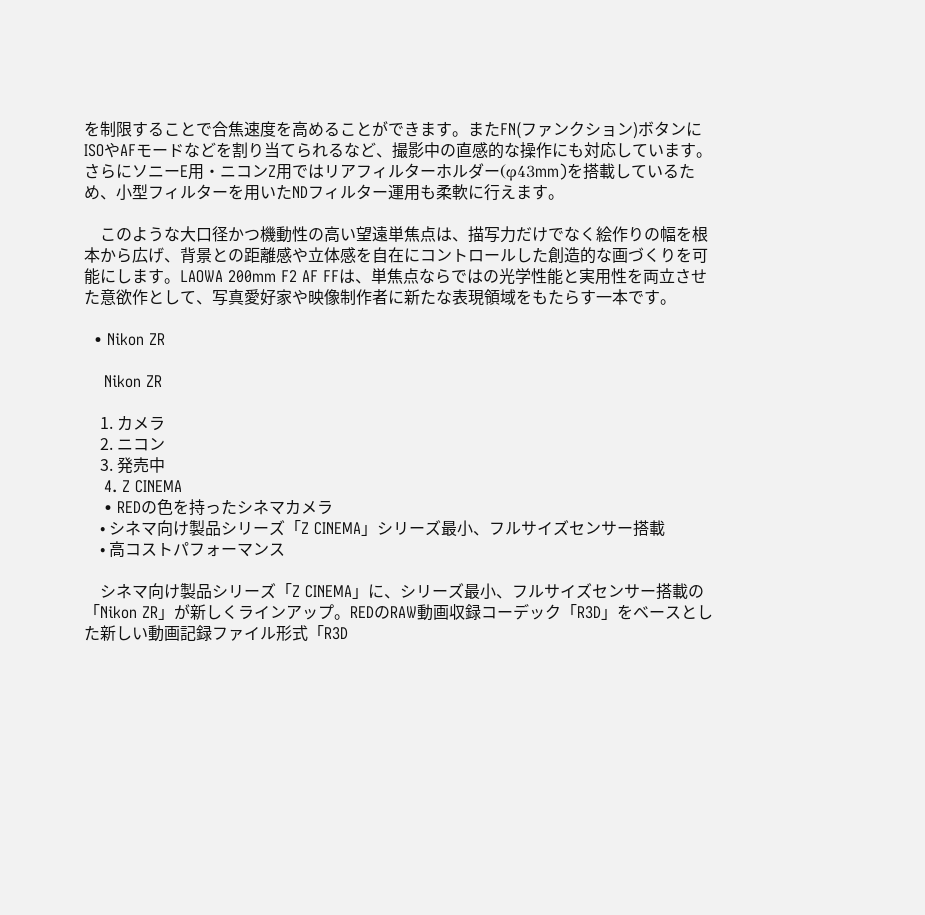を制限することで合焦速度を高めることができます。またFN(ファンクション)ボタンにISOやAFモードなどを割り当てられるなど、撮影中の直感的な操作にも対応しています。さらにソニーE用・ニコンZ用ではリアフィルターホルダー(φ43mm)を搭載しているため、小型フィルターを用いたNDフィルター運用も柔軟に行えます。

    このような大口径かつ機動性の高い望遠単焦点は、描写力だけでなく絵作りの幅を根本から広げ、背景との距離感や立体感を自在にコントロールした創造的な画づくりを可能にします。LAOWA 200mm F2 AF FFは、単焦点ならではの光学性能と実用性を両立させた意欲作として、写真愛好家や映像制作者に新たな表現領域をもたらす一本です。

  • Nikon ZR

    Nikon ZR

    1. カメラ
    2. ニコン
    3. 発売中
    4. Z CINEMA
    • REDの色を持ったシネマカメラ
    • シネマ向け製品シリーズ「Z CINEMA」シリーズ最小、フルサイズセンサー搭載
    • 高コストパフォーマンス

    シネマ向け製品シリーズ「Z CINEMA」に、シリーズ最小、フルサイズセンサー搭載の「Nikon ZR」が新しくラインアップ。REDのRAW動画収録コーデック「R3D」をベースとした新しい動画記録ファイル形式「R3D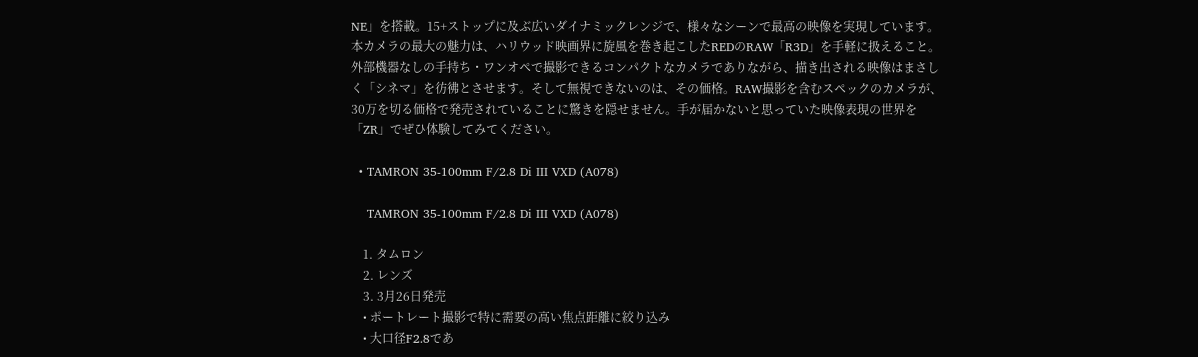NE」を搭載。15+ストップに及ぶ広いダイナミックレンジで、様々なシーンで最高の映像を実現しています。本カメラの最大の魅力は、ハリウッド映画界に旋風を巻き起こしたREDのRAW「R3D」を手軽に扱えること。外部機器なしの手持ち・ワンオペで撮影できるコンパクトなカメラでありながら、描き出される映像はまさしく「シネマ」を彷彿とさせます。そして無視できないのは、その価格。RAW撮影を含むスペックのカメラが、30万を切る価格で発売されていることに驚きを隠せません。手が届かないと思っていた映像表現の世界を「ZR」でぜひ体験してみてください。

  • TAMRON 35-100mm F/2.8 Di III VXD (A078)

    TAMRON 35-100mm F/2.8 Di III VXD (A078)

    1. タムロン
    2. レンズ
    3. 3月26日発売
    • ポートレート撮影で特に需要の高い焦点距離に絞り込み
    • 大口径F2.8であ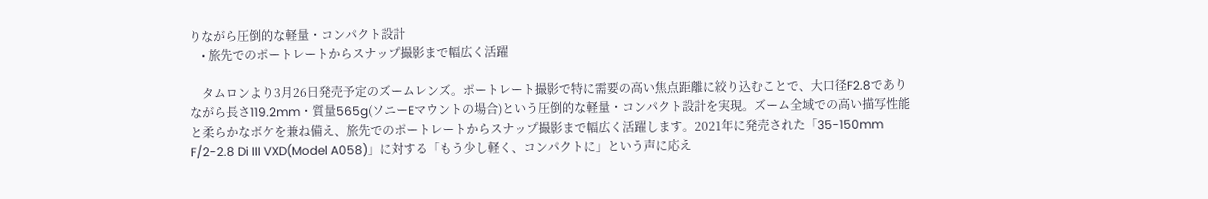りながら圧倒的な軽量・コンパクト設計
    • 旅先でのポートレートからスナップ撮影まで幅広く活躍

    タムロンより3月26日発売予定のズームレンズ。ポートレート撮影で特に需要の高い焦点距離に絞り込むことで、大口径F2.8でありながら長さ119.2mm・質量565g(ソニーEマウントの場合)という圧倒的な軽量・コンパクト設計を実現。ズーム全域での高い描写性能と柔らかなボケを兼ね備え、旅先でのポートレートからスナップ撮影まで幅広く活躍します。2021年に発売された「35-150mm F/2-2.8 Di III VXD(Model A058)」に対する「もう少し軽く、コンパクトに」という声に応え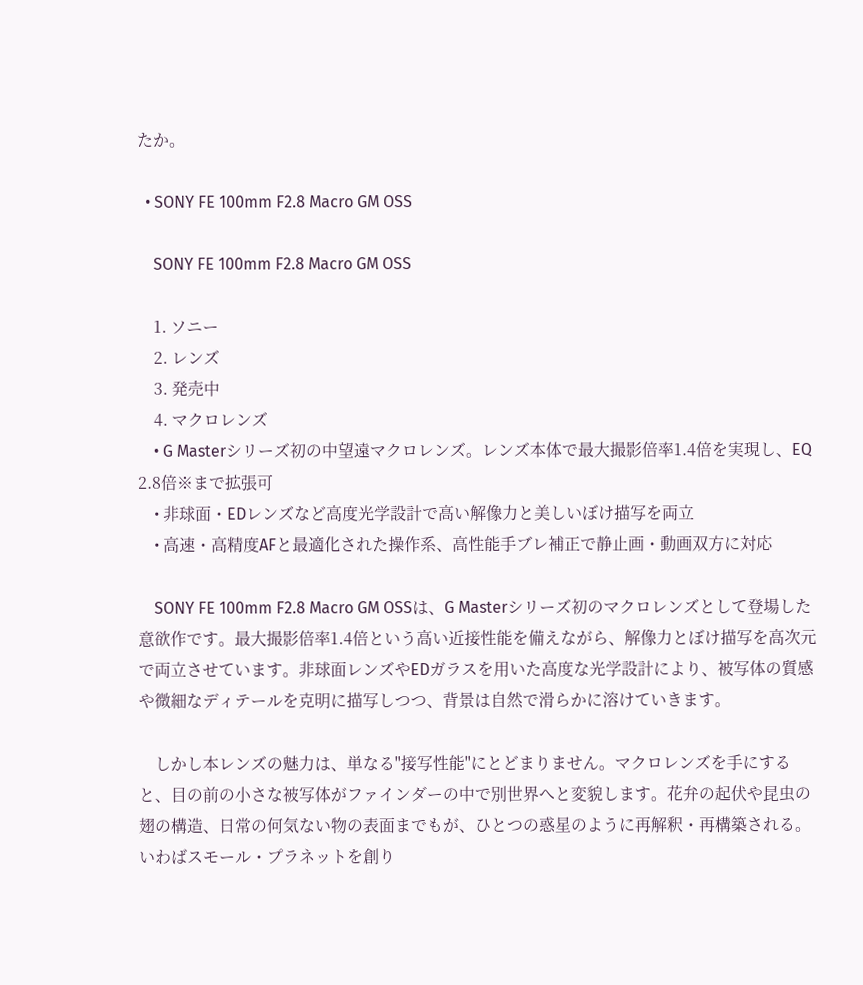たか。

  • SONY FE 100mm F2.8 Macro GM OSS

    SONY FE 100mm F2.8 Macro GM OSS

    1. ソニー
    2. レンズ
    3. 発売中
    4. マクロレンズ
    • G Masterシリーズ初の中望遠マクロレンズ。レンズ本体で最大撮影倍率1.4倍を実現し、EQ 2.8倍※まで拡張可
    • 非球面・EDレンズなど高度光学設計で高い解像力と美しいぼけ描写を両立
    • 高速・高精度AFと最適化された操作系、高性能手ブレ補正で静止画・動画双方に対応

    SONY FE 100mm F2.8 Macro GM OSSは、G Masterシリーズ初のマクロレンズとして登場した意欲作です。最大撮影倍率1.4倍という高い近接性能を備えながら、解像力とぼけ描写を高次元で両立させています。非球面レンズやEDガラスを用いた高度な光学設計により、被写体の質感や微細なディテールを克明に描写しつつ、背景は自然で滑らかに溶けていきます。

    しかし本レンズの魅力は、単なる"接写性能"にとどまりません。マクロレンズを手にすると、目の前の小さな被写体がファインダーの中で別世界へと変貌します。花弁の起伏や昆虫の翅の構造、日常の何気ない物の表面までもが、ひとつの惑星のように再解釈・再構築される。いわばスモール・プラネットを創り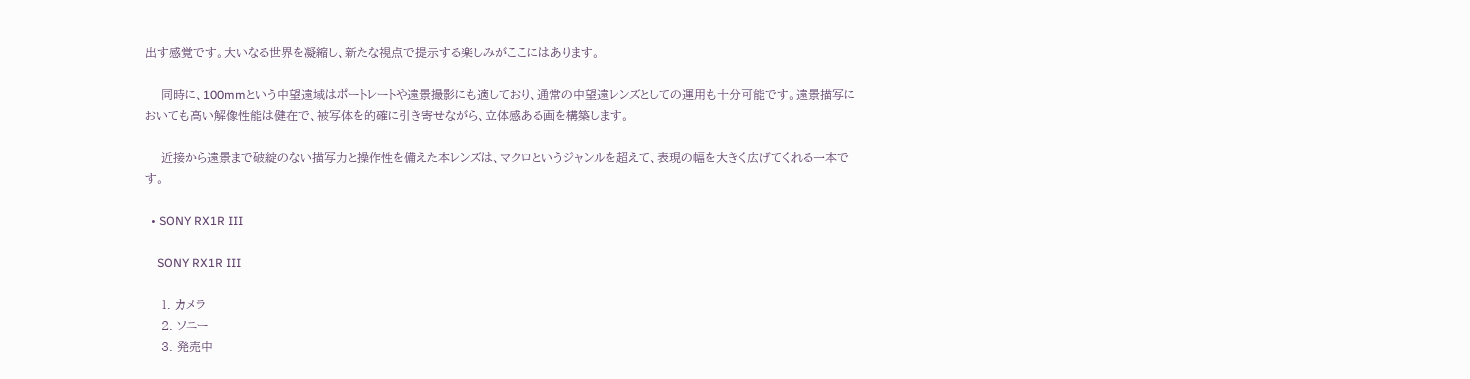出す感覚です。大いなる世界を凝縮し、新たな視点で提示する楽しみがここにはあります。

    同時に、100mmという中望遠域はポートレートや遠景撮影にも適しており、通常の中望遠レンズとしての運用も十分可能です。遠景描写においても高い解像性能は健在で、被写体を的確に引き寄せながら、立体感ある画を構築します。

    近接から遠景まで破綻のない描写力と操作性を備えた本レンズは、マクロというジャンルを超えて、表現の幅を大きく広げてくれる一本です。

  • SONY RX1R III

    SONY RX1R III

    1. カメラ
    2. ソニー
    3. 発売中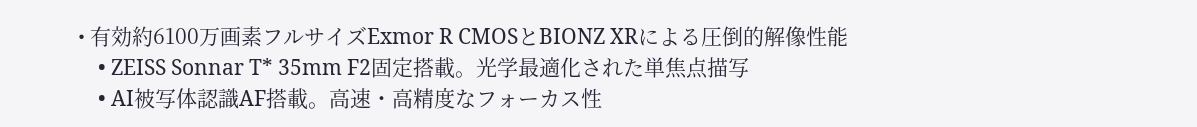• 有効約6100万画素フルサイズExmor R CMOSとBIONZ XRによる圧倒的解像性能
    • ZEISS Sonnar T* 35mm F2固定搭載。光学最適化された単焦点描写
    • AI被写体認識AF搭載。高速・高精度なフォーカス性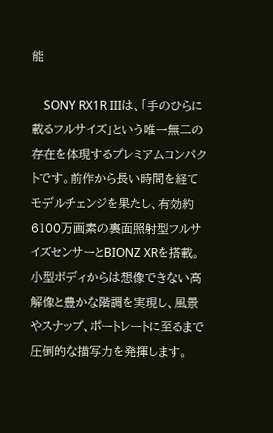能

    SONY RX1R IIIは、「手のひらに載るフルサイズ」という唯一無二の存在を体現するプレミアムコンパクトです。前作から長い時間を経てモデルチェンジを果たし、有効約6100万画素の裏面照射型フルサイズセンサーとBIONZ XRを搭載。小型ボディからは想像できない高解像と豊かな階調を実現し、風景やスナップ、ポートレートに至るまで圧倒的な描写力を発揮します。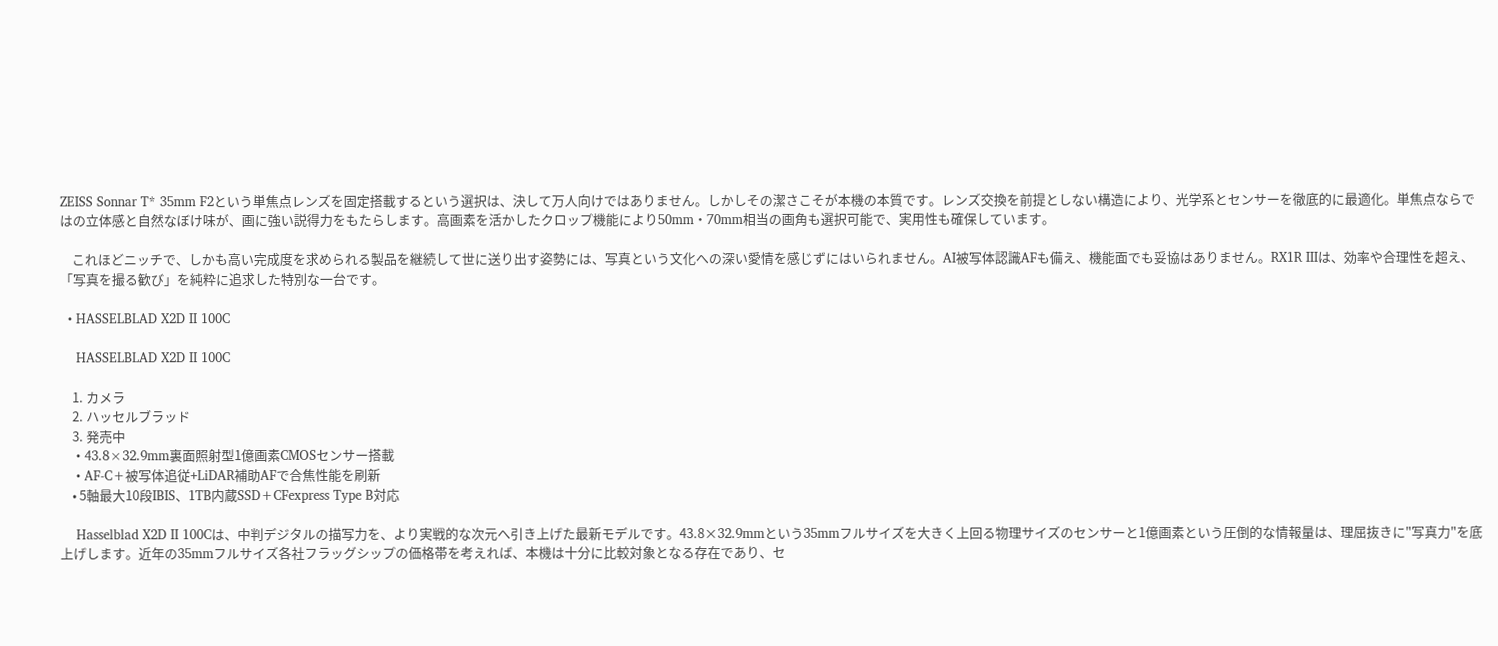ZEISS Sonnar T* 35mm F2という単焦点レンズを固定搭載するという選択は、決して万人向けではありません。しかしその潔さこそが本機の本質です。レンズ交換を前提としない構造により、光学系とセンサーを徹底的に最適化。単焦点ならではの立体感と自然なぼけ味が、画に強い説得力をもたらします。高画素を活かしたクロップ機能により50mm・70mm相当の画角も選択可能で、実用性も確保しています。

    これほどニッチで、しかも高い完成度を求められる製品を継続して世に送り出す姿勢には、写真という文化への深い愛情を感じずにはいられません。AI被写体認識AFも備え、機能面でも妥協はありません。RX1R IIIは、効率や合理性を超え、「写真を撮る歓び」を純粋に追求した特別な一台です。

  • HASSELBLAD X2D II 100C

    HASSELBLAD X2D II 100C

    1. カメラ
    2. ハッセルブラッド
    3. 発売中
    • 43.8×32.9mm裏面照射型1億画素CMOSセンサー搭載
    • AF-C+被写体追従+LiDAR補助AFで合焦性能を刷新
    • 5軸最大10段IBIS、1TB内蔵SSD+CFexpress Type B対応

    Hasselblad X2D II 100Cは、中判デジタルの描写力を、より実戦的な次元へ引き上げた最新モデルです。43.8×32.9mmという35mmフルサイズを大きく上回る物理サイズのセンサーと1億画素という圧倒的な情報量は、理屈抜きに"写真力"を底上げします。近年の35mmフルサイズ各社フラッグシップの価格帯を考えれば、本機は十分に比較対象となる存在であり、セ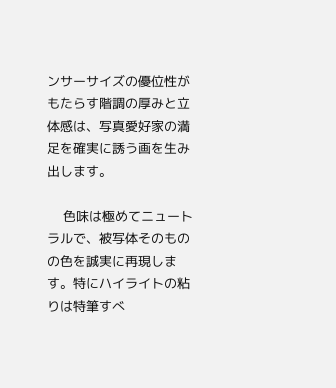ンサーサイズの優位性がもたらす階調の厚みと立体感は、写真愛好家の満足を確実に誘う画を生み出します。

    色味は極めてニュートラルで、被写体そのものの色を誠実に再現します。特にハイライトの粘りは特筆すべ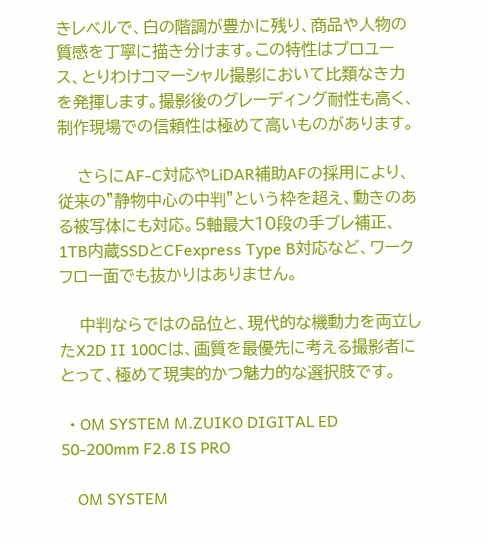きレベルで、白の階調が豊かに残り、商品や人物の質感を丁寧に描き分けます。この特性はプロユース、とりわけコマーシャル撮影において比類なき力を発揮します。撮影後のグレーディング耐性も高く、制作現場での信頼性は極めて高いものがあります。

    さらにAF-C対応やLiDAR補助AFの採用により、従来の"静物中心の中判"という枠を超え、動きのある被写体にも対応。5軸最大10段の手ブレ補正、1TB内蔵SSDとCFexpress Type B対応など、ワークフロー面でも抜かりはありません。

    中判ならではの品位と、現代的な機動力を両立したX2D II 100Cは、画質を最優先に考える撮影者にとって、極めて現実的かつ魅力的な選択肢です。

  • OM SYSTEM M.ZUIKO DIGITAL ED 50-200mm F2.8 IS PRO

    OM SYSTEM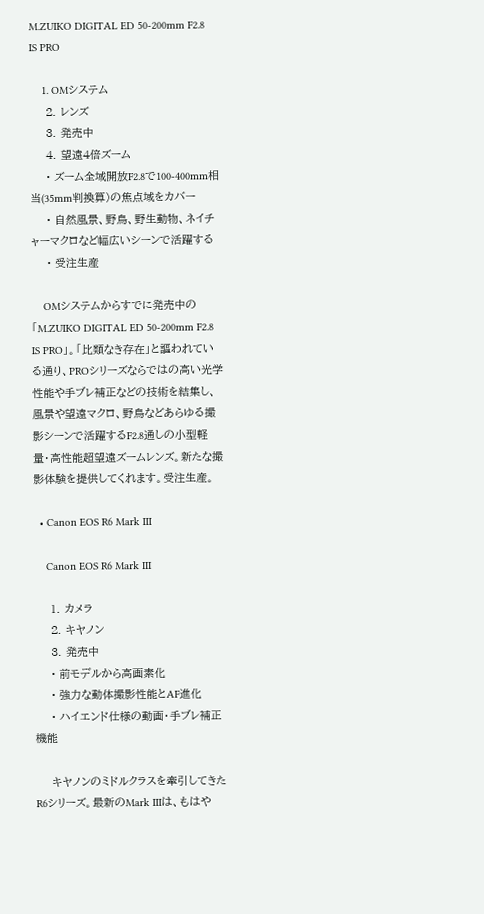M.ZUIKO DIGITAL ED 50-200mm F2.8 IS PRO

    1. OMシステム
    2. レンズ
    3. 発売中
    4. 望遠4倍ズーム
    • ズーム全域開放F2.8で100-400mm相当(35mm判換算)の焦点域をカバー
    • 自然風景、野鳥、野生動物、ネイチャーマクロなど幅広いシーンで活躍する
    • 受注生産

    OMシステムからすでに発売中の「M.ZUIKO DIGITAL ED 50-200mm F2.8 IS PRO」。「比類なき存在」と謳われている通り、PROシリーズならではの高い光学性能や手ブレ補正などの技術を結集し、風景や望遠マクロ、野鳥などあらゆる撮影シーンで活躍するF2.8通しの小型軽量・高性能超望遠ズームレンズ。新たな撮影体験を提供してくれます。受注生産。

  • Canon EOS R6 Mark III

    Canon EOS R6 Mark III

    1. カメラ
    2. キヤノン
    3. 発売中
    • 前モデルから高画素化
    • 強力な動体撮影性能とAF進化
    • ハイエンド仕様の動画・手ブレ補正機能

    キヤノンのミドルクラスを牽引してきたR6シリーズ。最新のMark IIIは、もはや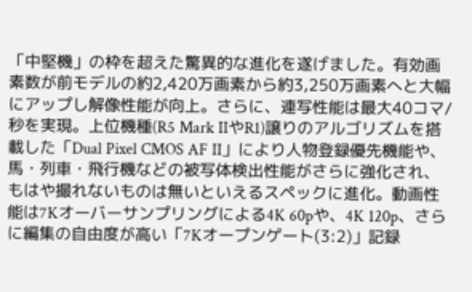「中堅機」の枠を超えた驚異的な進化を遂げました。有効画素数が前モデルの約2,420万画素から約3,250万画素へと大幅にアップし解像性能が向上。さらに、連写性能は最大40コマ/秒を実現。上位機種(R5 Mark IIやR1)譲りのアルゴリズムを搭載した「Dual Pixel CMOS AF II」により人物登録優先機能や、馬・列車・飛行機などの被写体検出性能がさらに強化され、もはや撮れないものは無いといえるスペックに進化。動画性能は7Kオーバーサンプリングによる4K 60pや、4K 120p、さらに編集の自由度が高い「7Kオープンゲート(3:2)」記録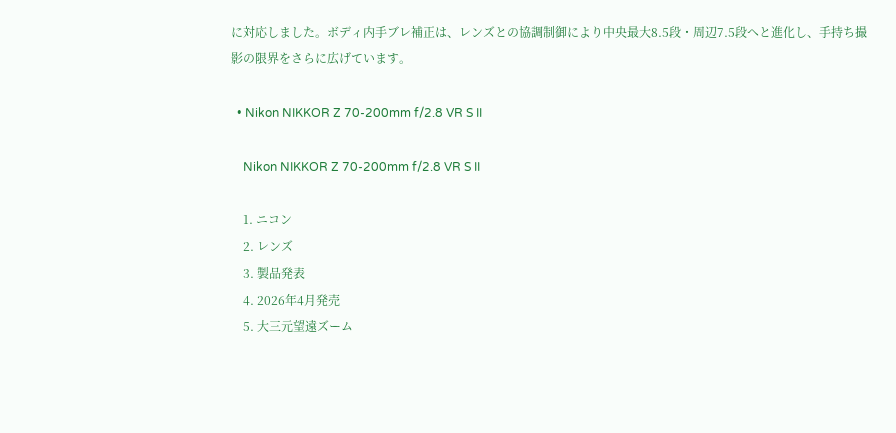に対応しました。ボディ内手ブレ補正は、レンズとの協調制御により中央最大8.5段・周辺7.5段へと進化し、手持ち撮影の限界をさらに広げています。

  • Nikon NIKKOR Z 70-200mm f/2.8 VR S II

    Nikon NIKKOR Z 70-200mm f/2.8 VR S II

    1. ニコン
    2. レンズ
    3. 製品発表
    4. 2026年4月発売
    5. 大三元望遠ズーム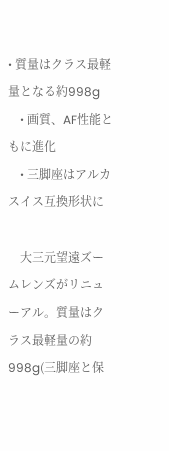• 質量はクラス最軽量となる約998g
    • 画質、AF性能ともに進化
    • 三脚座はアルカスイス互換形状に

    大三元望遠ズームレンズがリニューアル。質量はクラス最軽量の約998g(三脚座と保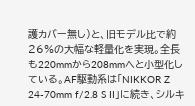護カバー無し)と、旧モデル比で約26%の大幅な軽量化を実現。全長も220mmから208mmへと小型化している。AF駆動系は「NIKKOR Z 24-70mm f/2.8 S II」に続き、シルキ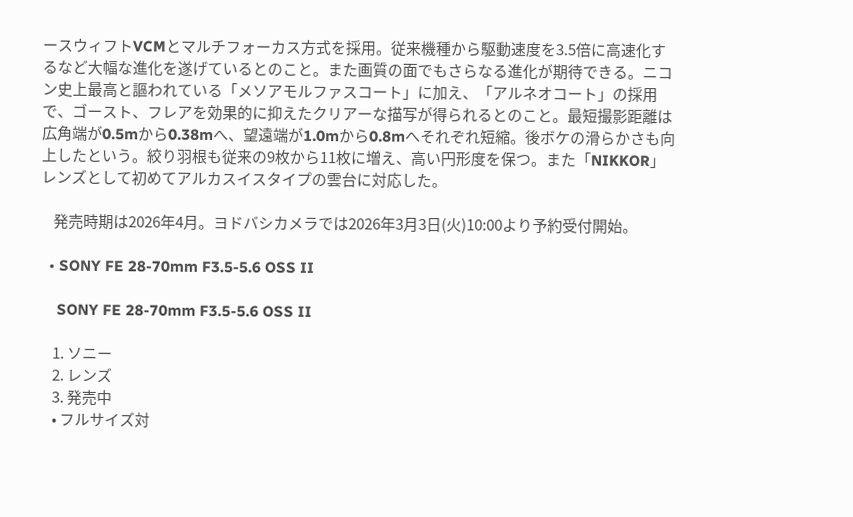ースウィフトVCMとマルチフォーカス方式を採用。従来機種から駆動速度を3.5倍に高速化するなど大幅な進化を遂げているとのこと。また画質の面でもさらなる進化が期待できる。ニコン史上最高と謳われている「メソアモルファスコート」に加え、「アルネオコート」の採用で、ゴースト、フレアを効果的に抑えたクリアーな描写が得られるとのこと。最短撮影距離は広角端が0.5mから0.38mへ、望遠端が1.0mから0.8mへそれぞれ短縮。後ボケの滑らかさも向上したという。絞り羽根も従来の9枚から11枚に増え、高い円形度を保つ。また「NIKKOR」レンズとして初めてアルカスイスタイプの雲台に対応した。

    発売時期は2026年4月。ヨドバシカメラでは2026年3月3日(火)10:00より予約受付開始。

  • SONY FE 28-70mm F3.5-5.6 OSS II

    SONY FE 28-70mm F3.5-5.6 OSS II

    1. ソニー
    2. レンズ
    3. 発売中
    • フルサイズ対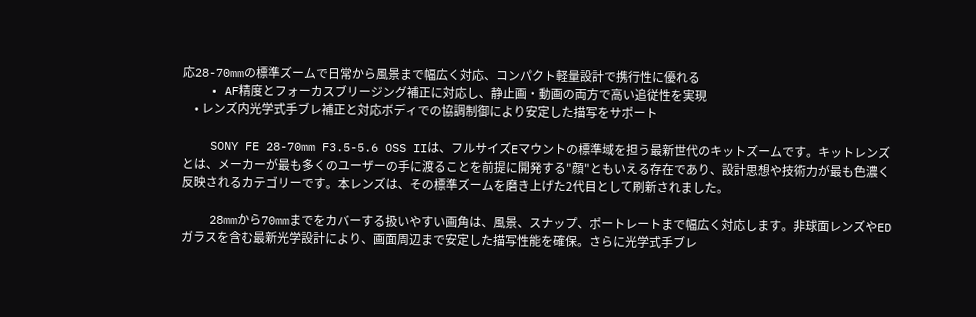応28-70mmの標準ズームで日常から風景まで幅広く対応、コンパクト軽量設計で携行性に優れる
    • AF精度とフォーカスブリージング補正に対応し、静止画・動画の両方で高い追従性を実現
    • レンズ内光学式手ブレ補正と対応ボディでの協調制御により安定した描写をサポート

    SONY FE 28-70mm F3.5-5.6 OSS IIは、フルサイズEマウントの標準域を担う最新世代のキットズームです。キットレンズとは、メーカーが最も多くのユーザーの手に渡ることを前提に開発する"顔"ともいえる存在であり、設計思想や技術力が最も色濃く反映されるカテゴリーです。本レンズは、その標準ズームを磨き上げた2代目として刷新されました。

    28mmから70mmまでをカバーする扱いやすい画角は、風景、スナップ、ポートレートまで幅広く対応します。非球面レンズやEDガラスを含む最新光学設計により、画面周辺まで安定した描写性能を確保。さらに光学式手ブレ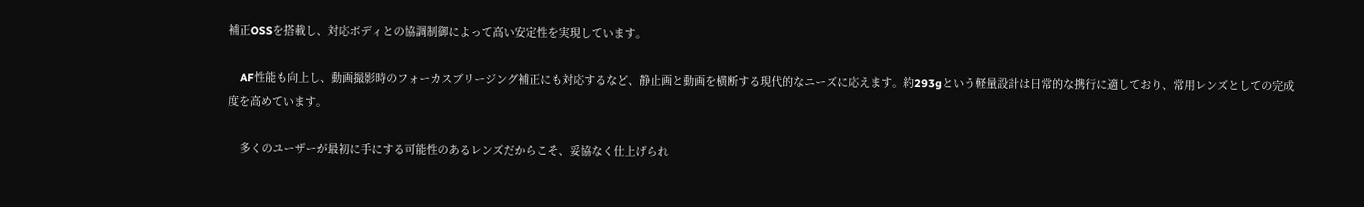補正OSSを搭載し、対応ボディとの協調制御によって高い安定性を実現しています。

    AF性能も向上し、動画撮影時のフォーカスブリージング補正にも対応するなど、静止画と動画を横断する現代的なニーズに応えます。約293gという軽量設計は日常的な携行に適しており、常用レンズとしての完成度を高めています。

    多くのユーザーが最初に手にする可能性のあるレンズだからこそ、妥協なく仕上げられ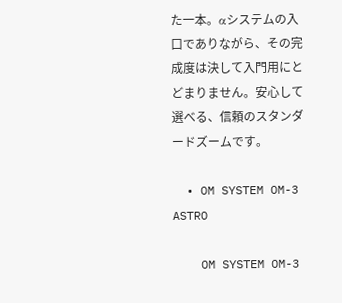た一本。αシステムの入口でありながら、その完成度は決して入門用にとどまりません。安心して選べる、信頼のスタンダードズームです。

  • OM SYSTEM OM-3 ASTRO

    OM SYSTEM OM-3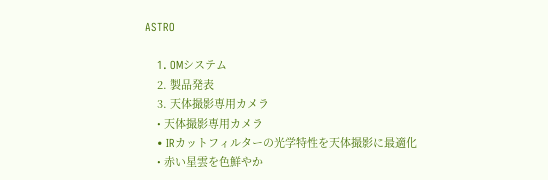ASTRO

    1. OMシステム
    2. 製品発表
    3. 天体撮影専用カメラ
    • 天体撮影専用カメラ
    • IRカットフィルターの光学特性を天体撮影に最適化
    • 赤い星雲を色鮮やか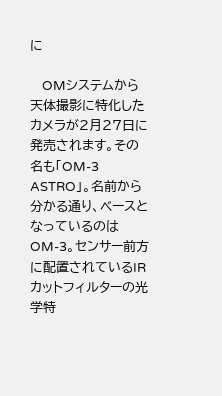に

    OMシステムから天体撮影に特化したカメラが2月27日に発売されます。その名も「OM-3 ASTRO」。名前から分かる通り、ベースとなっているのはOM-3。センサー前方に配置されているIRカットフィルターの光学特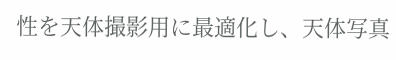性を天体撮影用に最適化し、天体写真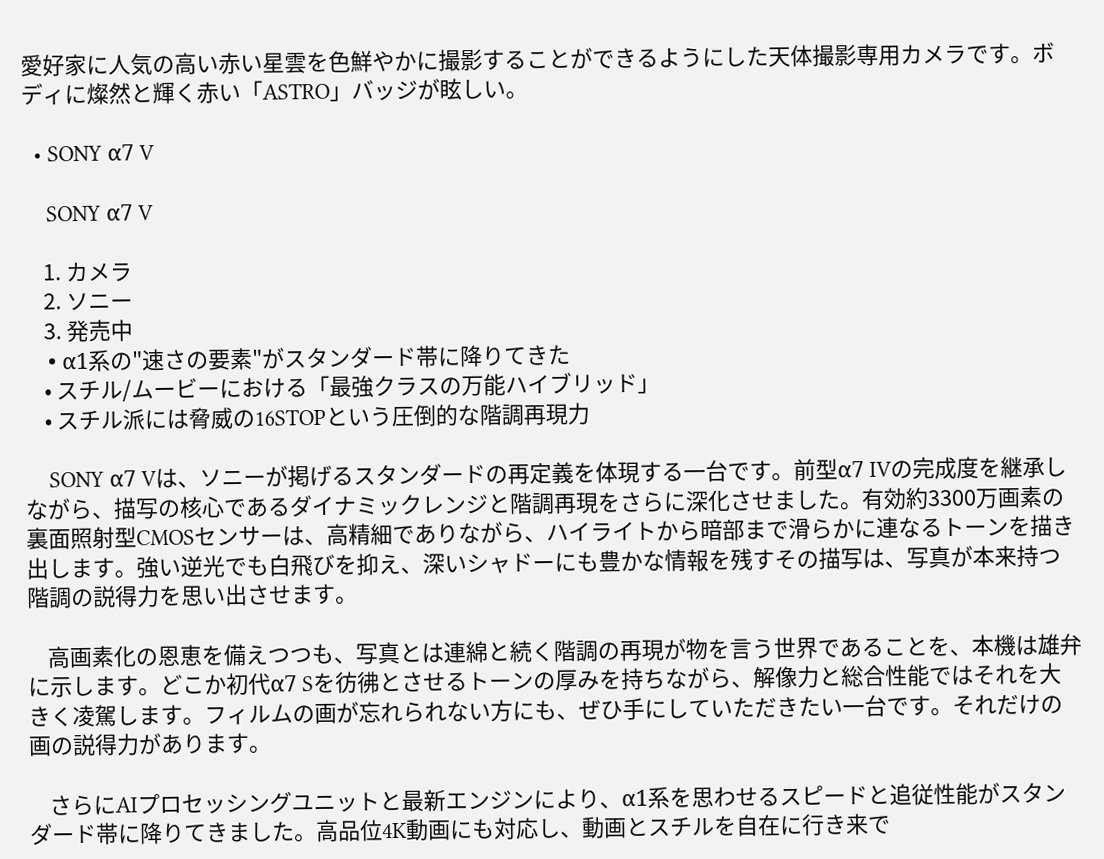愛好家に人気の高い赤い星雲を色鮮やかに撮影することができるようにした天体撮影専用カメラです。ボディに燦然と輝く赤い「ASTRO」バッジが眩しい。

  • SONY α7 V

    SONY α7 V

    1. カメラ
    2. ソニー
    3. 発売中
    • α1系の"速さの要素"がスタンダード帯に降りてきた
    • スチル/ムービーにおける「最強クラスの万能ハイブリッド」
    • スチル派には脅威の16STOPという圧倒的な階調再現力

    SONY α7 Vは、ソニーが掲げるスタンダードの再定義を体現する一台です。前型α7 IVの完成度を継承しながら、描写の核心であるダイナミックレンジと階調再現をさらに深化させました。有効約3300万画素の裏面照射型CMOSセンサーは、高精細でありながら、ハイライトから暗部まで滑らかに連なるトーンを描き出します。強い逆光でも白飛びを抑え、深いシャドーにも豊かな情報を残すその描写は、写真が本来持つ階調の説得力を思い出させます。

    高画素化の恩恵を備えつつも、写真とは連綿と続く階調の再現が物を言う世界であることを、本機は雄弁に示します。どこか初代α7 Sを彷彿とさせるトーンの厚みを持ちながら、解像力と総合性能ではそれを大きく凌駕します。フィルムの画が忘れられない方にも、ぜひ手にしていただきたい一台です。それだけの画の説得力があります。

    さらにAIプロセッシングユニットと最新エンジンにより、α1系を思わせるスピードと追従性能がスタンダード帯に降りてきました。高品位4K動画にも対応し、動画とスチルを自在に行き来で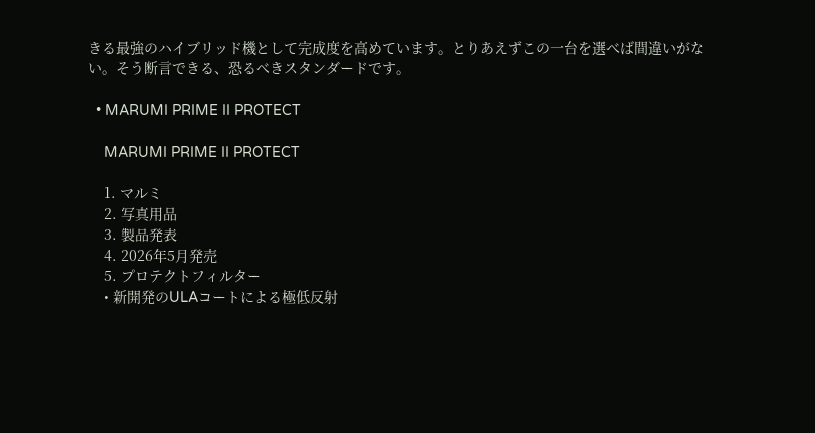きる最強のハイブリッド機として完成度を高めています。とりあえずこの一台を選べば間違いがない。そう断言できる、恐るべきスタンダードです。

  • MARUMI PRIME II PROTECT

    MARUMI PRIME II PROTECT

    1. マルミ
    2. 写真用品
    3. 製品発表
    4. 2026年5月発売
    5. プロテクトフィルター
    • 新開発のULAコートによる極低反射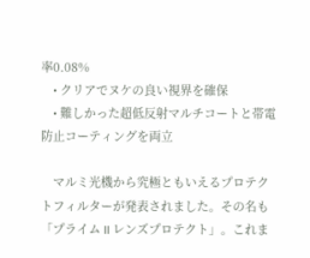率0.08%
    • クリアでヌケの良い視界を確保
    • 難しかった超低反射マルチコートと帯電防止コーティングを両立

    マルミ光機から究極ともいえるプロテクトフィルターが発表されました。その名も「プライム II レンズプロテクト」。これま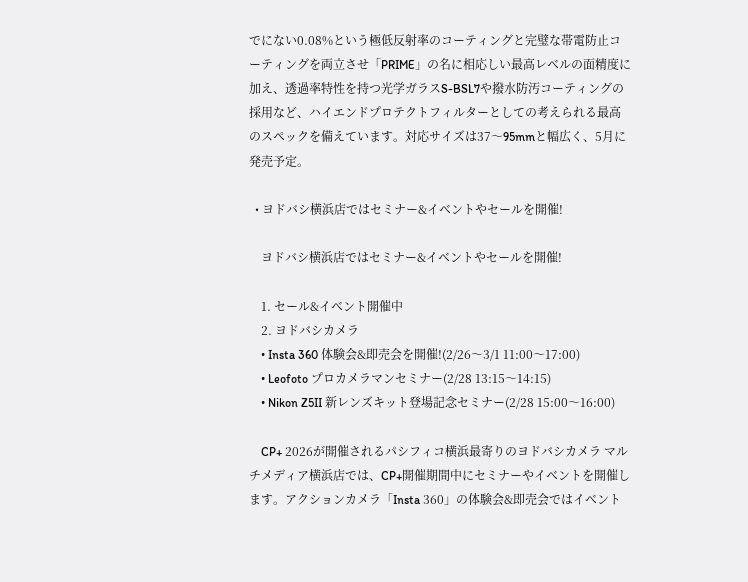でにない0.08%という極低反射率のコーティングと完璧な帯電防止コーティングを両立させ「PRIME」の名に相応しい最高レベルの面精度に加え、透過率特性を持つ光学ガラスS-BSL7や撥水防汚コーティングの採用など、ハイエンドプロテクトフィルターとしての考えられる最高のスペックを備えています。対応サイズは37〜95mmと幅広く、5月に発売予定。

  • ヨドバシ横浜店ではセミナー&イベントやセールを開催!

    ヨドバシ横浜店ではセミナー&イベントやセールを開催!

    1. セール&イベント開催中
    2. ヨドバシカメラ
    • Insta 360 体験会&即売会を開催!(2/26〜3/1 11:00〜17:00)
    • Leofoto プロカメラマンセミナー(2/28 13:15〜14:15)
    • Nikon Z5II 新レンズキット登場記念セミナー(2/28 15:00〜16:00)

    CP+ 2026が開催されるパシフィコ横浜最寄りのヨドバシカメラ マルチメディア横浜店では、CP+開催期間中にセミナーやイベントを開催します。アクションカメラ「Insta 360」の体験会&即売会ではイベント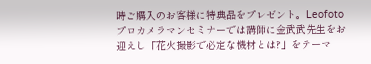時ご購入のお客様に特典品をプレゼント。Leofoto プロカメラマンセミナーでは講師に金武武先生をお迎えし「花火撮影で必定な機材とは?」をテーマ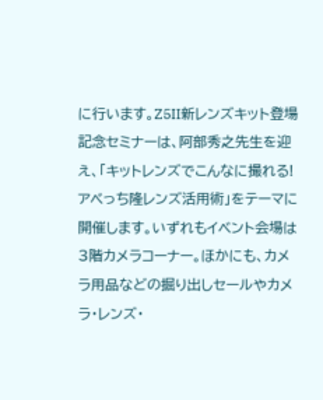に行います。Z5II新レンズキット登場記念セミナーは、阿部秀之先生を迎え、「キットレンズでこんなに撮れる!アベっち隆レンズ活用術」をテーマに開催します。いずれもイベント会場は3階カメラコーナー。ほかにも、カメラ用品などの掘り出しセールやカメラ・レンズ・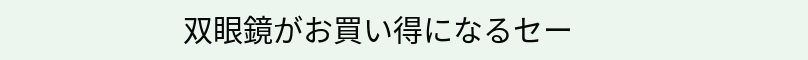双眼鏡がお買い得になるセー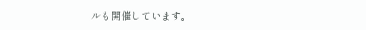ルも開催しています。